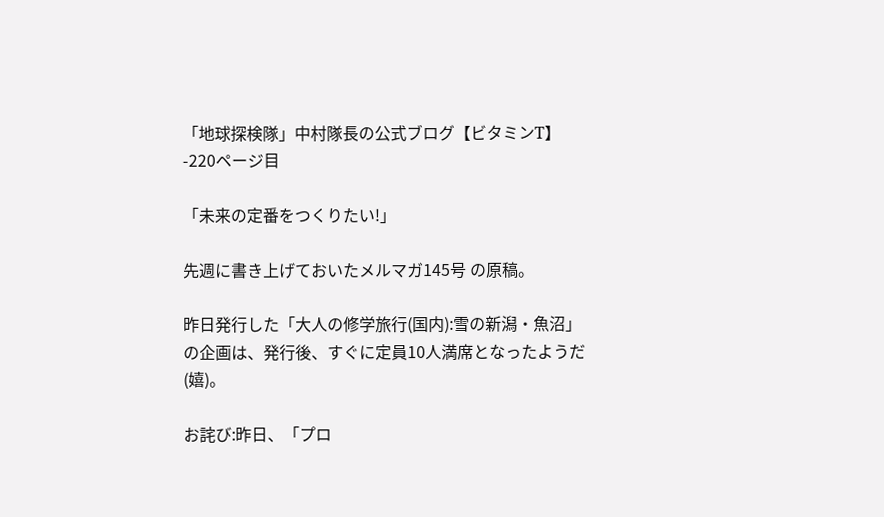「地球探検隊」中村隊長の公式ブログ【ビタミンT】 -220ページ目

「未来の定番をつくりたい!」

先週に書き上げておいたメルマガ145号 の原稿。

昨日発行した「大人の修学旅行(国内):雪の新潟・魚沼」 の企画は、発行後、すぐに定員10人満席となったようだ(嬉)。

お詫び:昨日、「プロ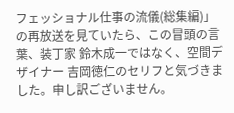フェッショナル仕事の流儀(総集編)」の再放送を見ていたら、この冒頭の言葉、装丁家 鈴木成一ではなく、空間デザイナー 吉岡徳仁のセリフと気づきました。申し訳ございません。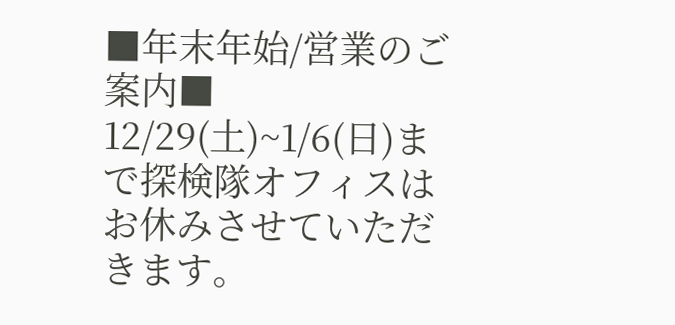■年末年始/営業のご案内■
12/29(土)~1/6(日)まで探検隊オフィスはお休みさせていただきます。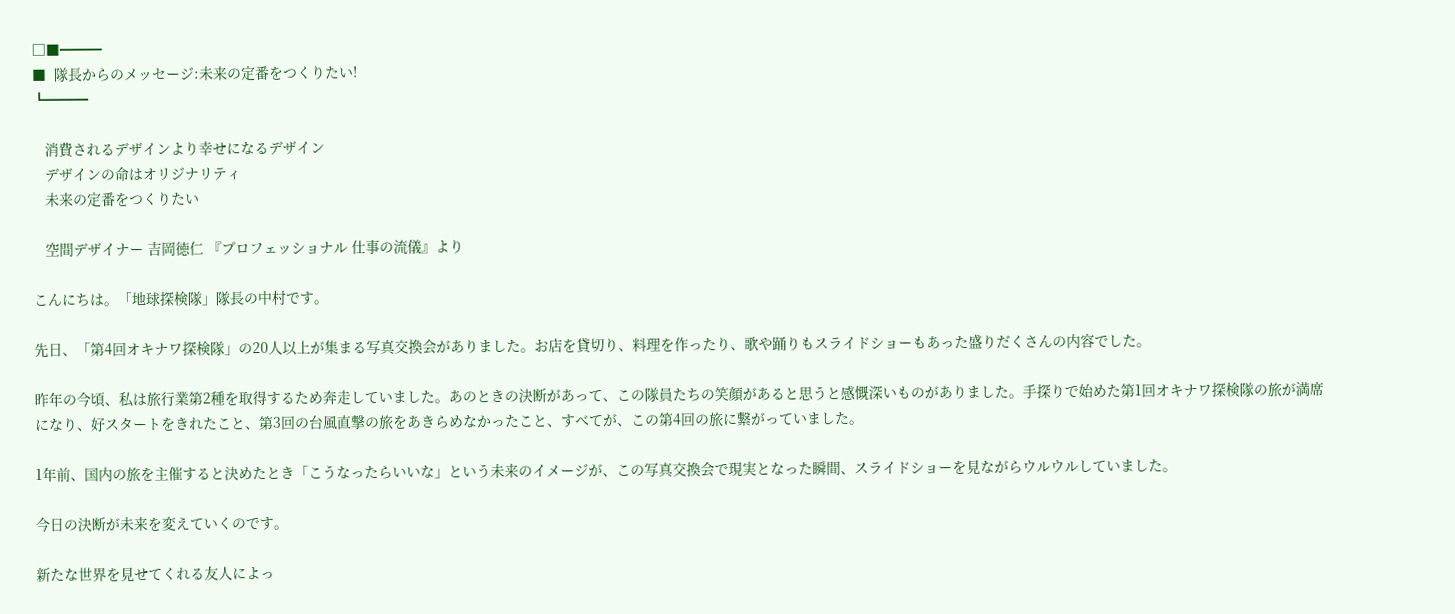□■━━━
■  隊長からのメッセージ:未来の定番をつくりたい!
┗━━━

   消費されるデザインより幸せになるデザイン
   デザインの命はオリジナリティ
   未来の定番をつくりたい

   空間デザイナー 吉岡徳仁 『プロフェッショナル 仕事の流儀』より

こんにちは。「地球探検隊」隊長の中村です。

先日、「第4回オキナワ探検隊」の20人以上が集まる写真交換会がありました。お店を貸切り、料理を作ったり、歌や踊りもスライドショーもあった盛りだくさんの内容でした。

昨年の今頃、私は旅行業第2種を取得するため奔走していました。あのときの決断があって、この隊員たちの笑顔があると思うと感慨深いものがありました。手探りで始めた第1回オキナワ探検隊の旅が満席になり、好スタートをきれたこと、第3回の台風直撃の旅をあきらめなかったこと、すべてが、この第4回の旅に繋がっていました。

1年前、国内の旅を主催すると決めたとき「こうなったらいいな」という未来のイメージが、この写真交換会で現実となった瞬間、スライドショーを見ながらウルウルしていました。

今日の決断が未来を変えていくのです。

新たな世界を見せてくれる友人によっ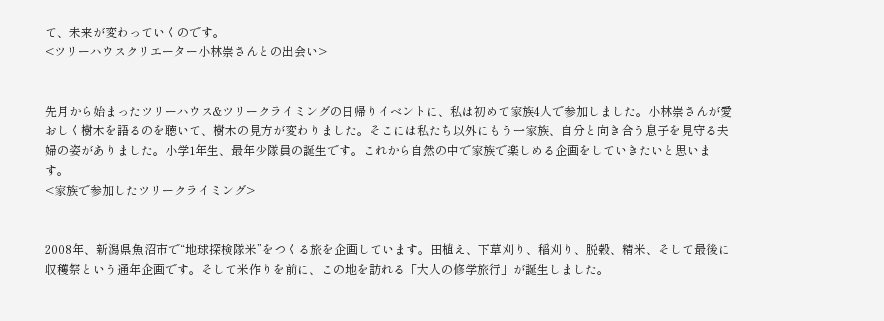て、未来が変わっていくのです。
<ツリーハウスクリエーター小林崇さんとの出会い>


先月から始まったツリーハウス&ツリークライミングの日帰りイベントに、私は初めて家族4人で参加しました。小林崇さんが愛おしく樹木を語るのを聴いて、樹木の見方が変わりました。そこには私たち以外にもう一家族、自分と向き合う息子を見守る夫婦の姿がありました。小学1年生、最年少隊員の誕生です。これから自然の中で家族で楽しめる企画をしていきたいと思います。
<家族で参加したツリークライミング>


2008年、新潟県魚沼市で“地球探検隊米”をつくる旅を企画しています。田植え、下草刈り、稲刈り、脱穀、精米、そして最後に収穫祭という通年企画です。そして米作りを前に、この地を訪れる「大人の修学旅行」が誕生しました。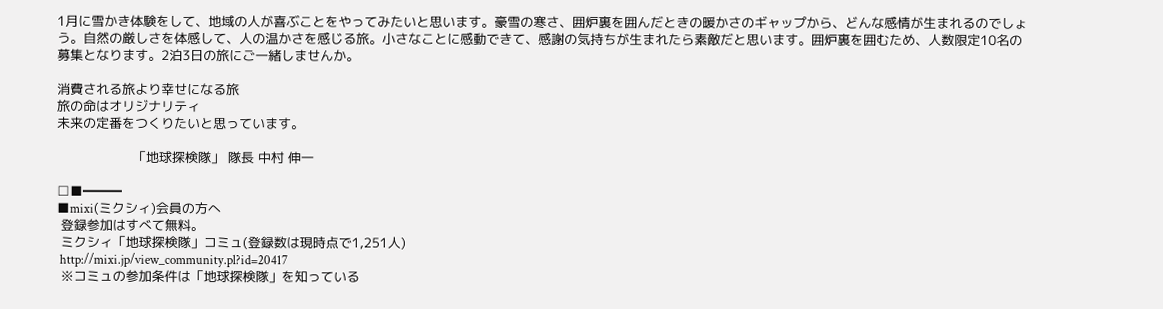1月に雪かき体験をして、地域の人が喜ぶことをやってみたいと思います。豪雪の寒さ、囲炉裏を囲んだときの暖かさのギャップから、どんな感情が生まれるのでしょう。自然の厳しさを体感して、人の温かさを感じる旅。小さなことに感動できて、感謝の気持ちが生まれたら素敵だと思います。囲炉裏を囲むため、人数限定10名の募集となります。2泊3日の旅にご一緒しませんか。

消費される旅より幸せになる旅
旅の命はオリジナリティ
未来の定番をつくりたいと思っています。

                   「地球探検隊」 隊長 中村 伸一

□■━━━
■mixi(ミクシィ)会員の方へ
 登録参加はすべて無料。
 ミクシィ「地球探検隊」コミュ(登録数は現時点で1,251人)
 http://mixi.jp/view_community.pl?id=20417
 ※コミュの参加条件は「地球探検隊」を知っている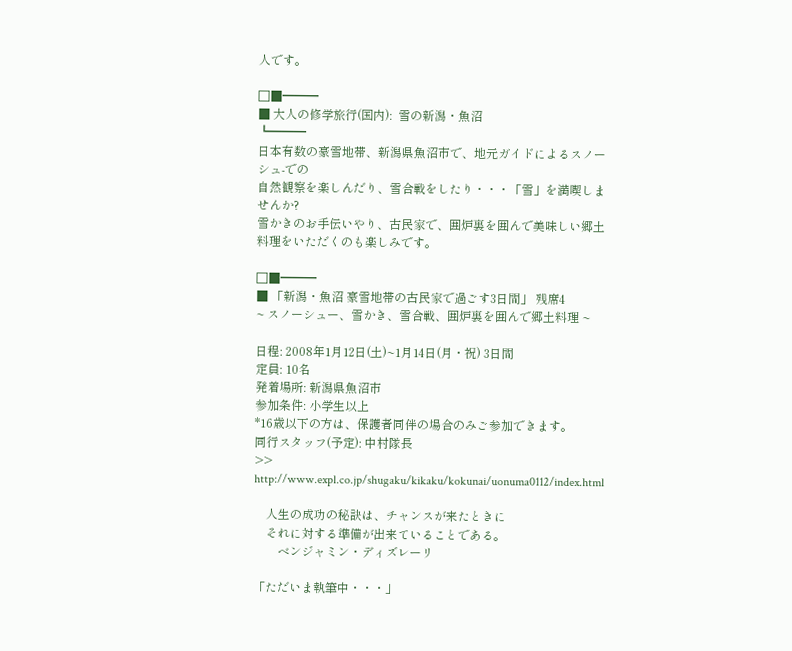人です。

□■━━━
■ 大人の修学旅行(国内):  雪の新潟・魚沼
┗━━━
日本有数の豪雪地帯、新潟県魚沼市で、地元ガイドによるスノーシュ-での
自然観察を楽しんだり、雪合戦をしたり・・・「雪」を満喫しませんか?
雪かきのお手伝いやり、古民家で、囲炉裏を囲んで美味しい郷土料理をいただくのも楽しみです。

□■━━━
■ 「新潟・魚沼 豪雪地帯の古民家で過ごす3日間」 残席4
~ スノーシュー、雪かき、雪合戦、囲炉裏を囲んで郷土料理 ~

日程: 2008年1月12日(土)~1月14日(月・祝) 3日間
定員: 10名
発着場所: 新潟県魚沼市
参加条件: 小学生以上
*16歳以下の方は、保護者同伴の場合のみご参加できます。
同行スタッフ(予定): 中村隊長
>> http://www.expl.co.jp/shugaku/kikaku/kokunai/uonuma0112/index.html

    人生の成功の秘訣は、チャンスが来たときに
    それに対する準備が出来ていることである。
        ベンジャミン・ディズレーリ

「ただいま執筆中・・・」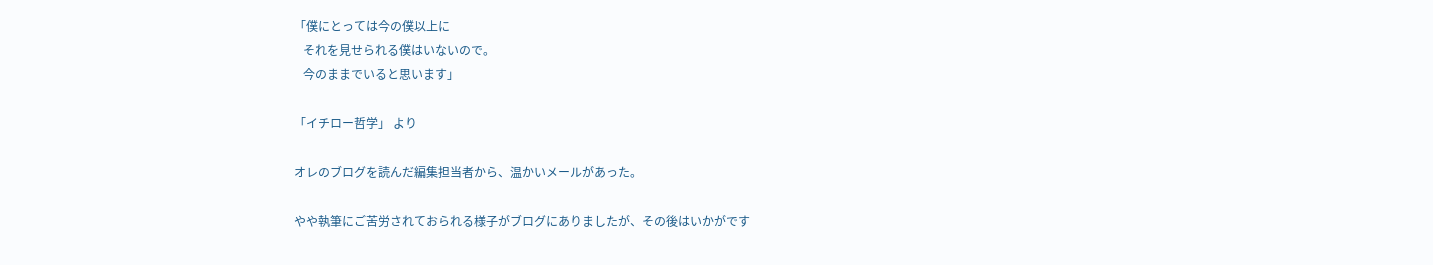「僕にとっては今の僕以上に
   それを見せられる僕はいないので。
   今のままでいると思います」

「イチロー哲学」 より

オレのブログを読んだ編集担当者から、温かいメールがあった。

やや執筆にご苦労されておられる様子がブログにありましたが、その後はいかがです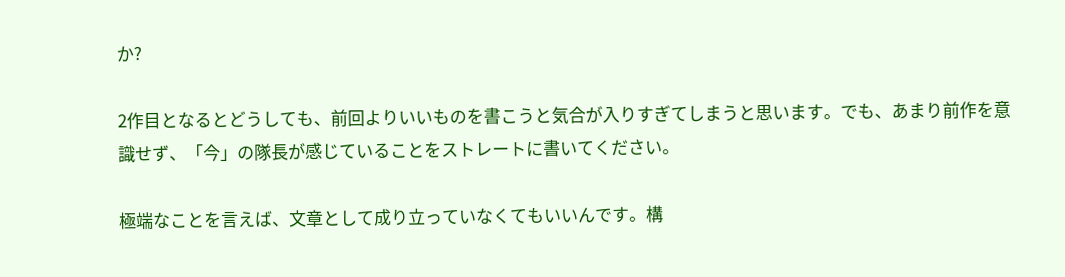か?

2作目となるとどうしても、前回よりいいものを書こうと気合が入りすぎてしまうと思います。でも、あまり前作を意識せず、「今」の隊長が感じていることをストレートに書いてください。

極端なことを言えば、文章として成り立っていなくてもいいんです。構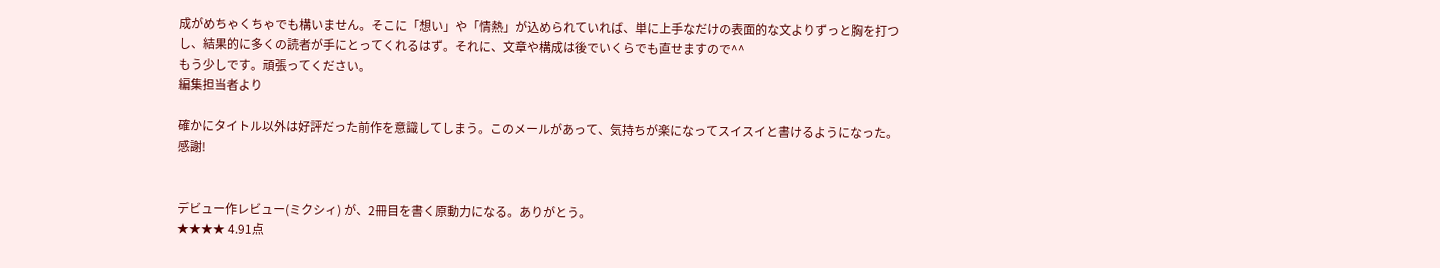成がめちゃくちゃでも構いません。そこに「想い」や「情熱」が込められていれば、単に上手なだけの表面的な文よりずっと胸を打つし、結果的に多くの読者が手にとってくれるはず。それに、文章や構成は後でいくらでも直せますので^^
もう少しです。頑張ってください。
編集担当者より

確かにタイトル以外は好評だった前作を意識してしまう。このメールがあって、気持ちが楽になってスイスイと書けるようになった。感謝!


デビュー作レビュー(ミクシィ) が、2冊目を書く原動力になる。ありがとう。
★★★★ 4.91点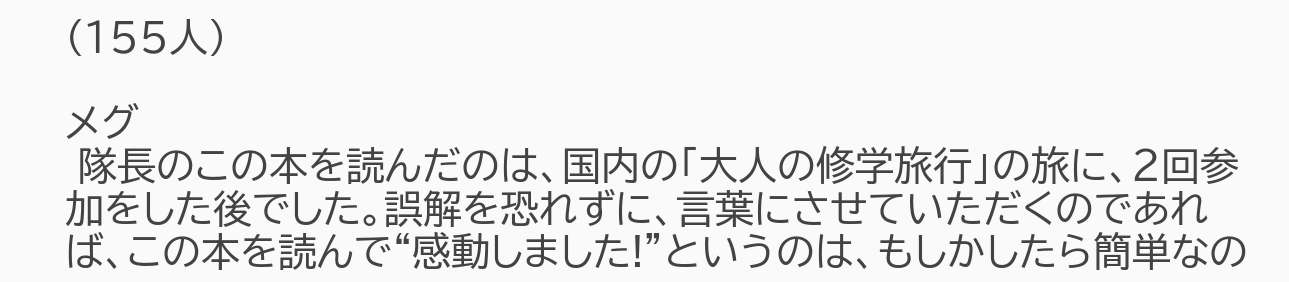(155人)

メグ
 隊長のこの本を読んだのは、国内の「大人の修学旅行」の旅に、2回参加をした後でした。誤解を恐れずに、言葉にさせていただくのであれば、この本を読んで“感動しました!”というのは、もしかしたら簡単なの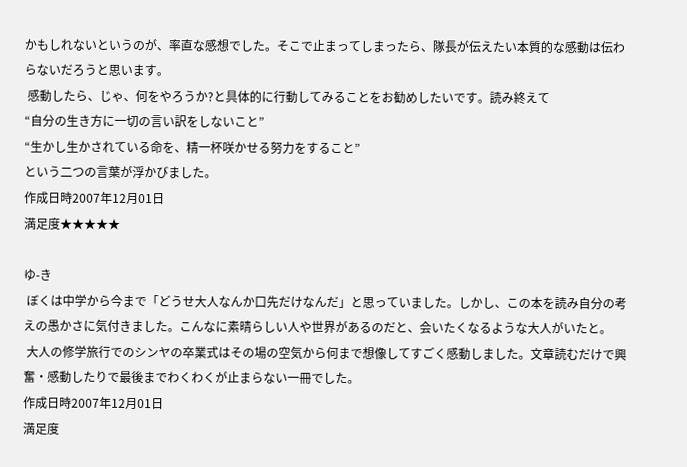かもしれないというのが、率直な感想でした。そこで止まってしまったら、隊長が伝えたい本質的な感動は伝わらないだろうと思います。
 感動したら、じゃ、何をやろうか?と具体的に行動してみることをお勧めしたいです。読み終えて
“自分の生き方に一切の言い訳をしないこと”
“生かし生かされている命を、精一杯咲かせる努力をすること”
という二つの言葉が浮かびました。
作成日時2007年12月01日
満足度★★★★★

ゆ-き
 ぼくは中学から今まで「どうせ大人なんか口先だけなんだ」と思っていました。しかし、この本を読み自分の考えの愚かさに気付きました。こんなに素晴らしい人や世界があるのだと、会いたくなるような大人がいたと。
 大人の修学旅行でのシンヤの卒業式はその場の空気から何まで想像してすごく感動しました。文章読むだけで興奮・感動したりで最後までわくわくが止まらない一冊でした。
作成日時2007年12月01日
満足度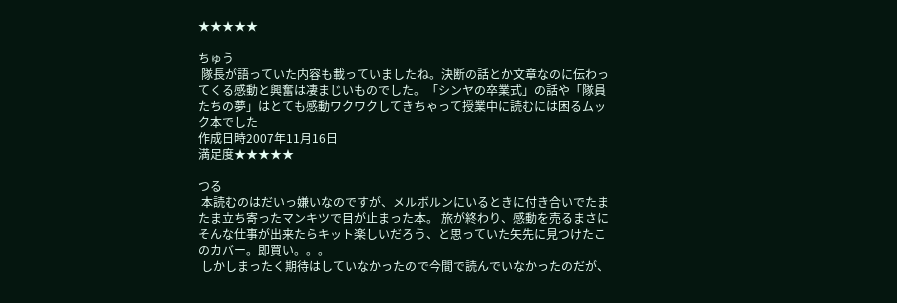★★★★★

ちゅう
 隊長が語っていた内容も載っていましたね。決断の話とか文章なのに伝わってくる感動と興奮は凄まじいものでした。「シンヤの卒業式」の話や「隊員たちの夢」はとても感動ワクワクしてきちゃって授業中に読むには困るムック本でした
作成日時2007年11月16日
満足度★★★★★

つる
 本読むのはだいっ嫌いなのですが、メルボルンにいるときに付き合いでたまたま立ち寄ったマンキツで目が止まった本。 旅が終わり、感動を売るまさにそんな仕事が出来たらキット楽しいだろう、と思っていた矢先に見つけたこのカバー。即買い。。。
 しかしまったく期待はしていなかったので今間で読んでいなかったのだが、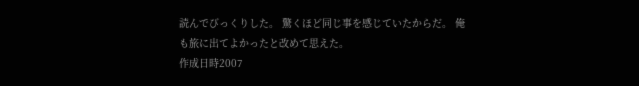読んでびっくりした。 驚くほど同じ事を感じていたからだ。 俺も旅に出てよかったと改めて思えた。
作成日時2007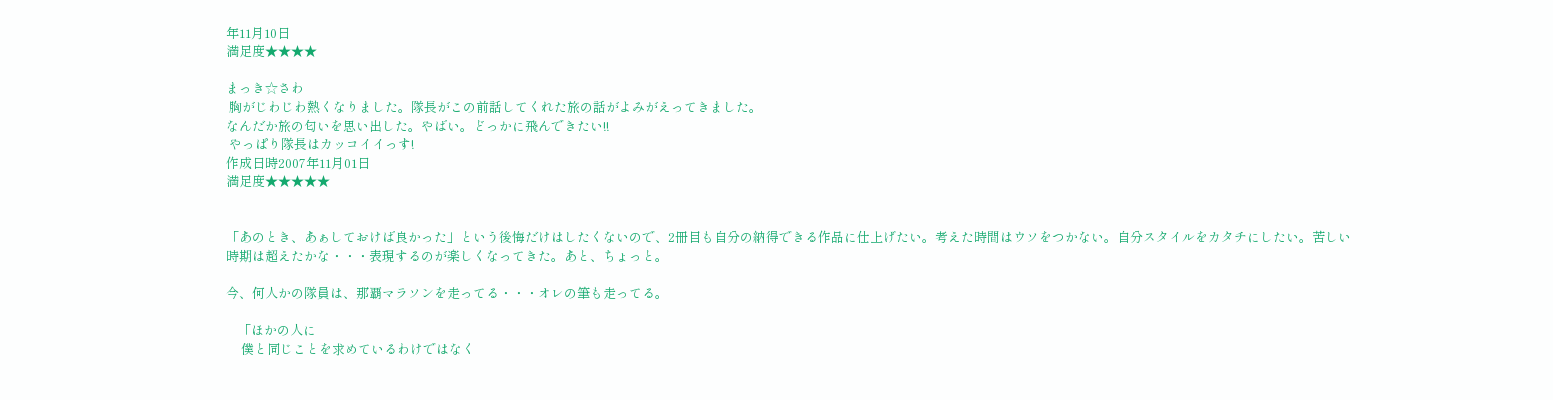年11月10日
満足度★★★★

まっき☆さわ
 胸がじわじわ熱くなりました。隊長がこの前話してくれた旅の話がよみがえってきました。
なんだか旅の匂いを思い出した。やばい。どっかに飛んできたい!!
 やっぱり隊長はカッコイイっす!
作成日時2007年11月01日
満足度★★★★★


「あのとき、あぁしておけば良かった」という後悔だけはしたくないので、2冊目も自分の納得できる作品に仕上げたい。考えた時間はウソをつかない。自分スタイルをカタチにしたい。苦しい時期は超えたかな・・・表現するのが楽しくなってきた。あと、ちょっと。

今、何人かの隊員は、那覇マラソンを走ってる・・・オレの筆も走ってる。

    「ほかの人に
     僕と同じことを求めているわけではなく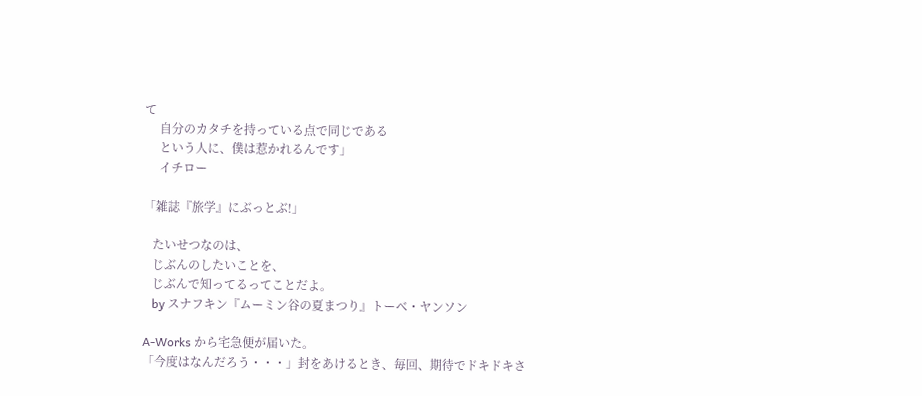て
     自分のカタチを持っている点で同じである
     という人に、僕は惹かれるんです」
     イチロー

「雑誌『旅学』にぶっとぶ!」

   たいせつなのは、
   じぶんのしたいことを、
   じぶんで知ってるってことだよ。
   by スナフキン『ムーミン谷の夏まつり』トーベ・ヤンソン

A-Works から宅急便が届いた。
「今度はなんだろう・・・」封をあけるとき、毎回、期待でドキドキさ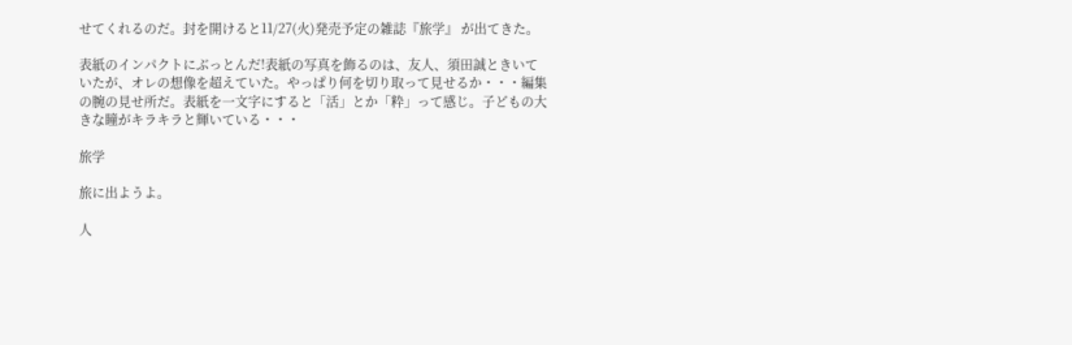せてくれるのだ。封を開けると11/27(火)発売予定の雑誌『旅学』 が出てきた。

表紙のインパクトにぶっとんだ!表紙の写真を飾るのは、友人、須田誠ときいていたが、オレの想像を超えていた。やっぱり何を切り取って見せるか・・・編集の腕の見せ所だ。表紙を一文字にすると「活」とか「粋」って感じ。子どもの大きな瞳がキラキラと輝いている・・・

旅学

旅に出ようよ。

人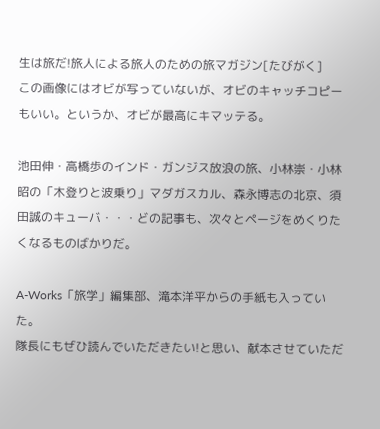生は旅だ!旅人による旅人のための旅マガジン[たびがく]
この画像にはオビが写っていないが、オビのキャッチコピーもいい。というか、オビが最高にキマッテる。

池田伸・高橋歩のインド・ガンジス放浪の旅、小林崇・小林昭の「木登りと波乗り」マダガスカル、森永博志の北京、須田誠のキューバ・・・どの記事も、次々とページをめくりたくなるものばかりだ。

A-Works「旅学」編集部、滝本洋平からの手紙も入っていた。
隊長にもぜひ読んでいただきたい!と思い、献本させていただ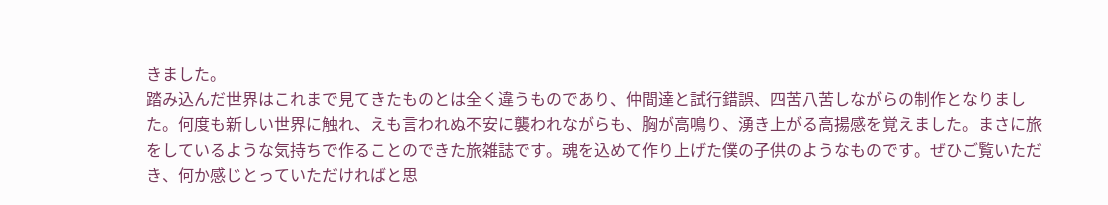きました。
踏み込んだ世界はこれまで見てきたものとは全く違うものであり、仲間達と試行錯誤、四苦八苦しながらの制作となりました。何度も新しい世界に触れ、えも言われぬ不安に襲われながらも、胸が高鳴り、湧き上がる高揚感を覚えました。まさに旅をしているような気持ちで作ることのできた旅雑誌です。魂を込めて作り上げた僕の子供のようなものです。ぜひご覧いただき、何か感じとっていただければと思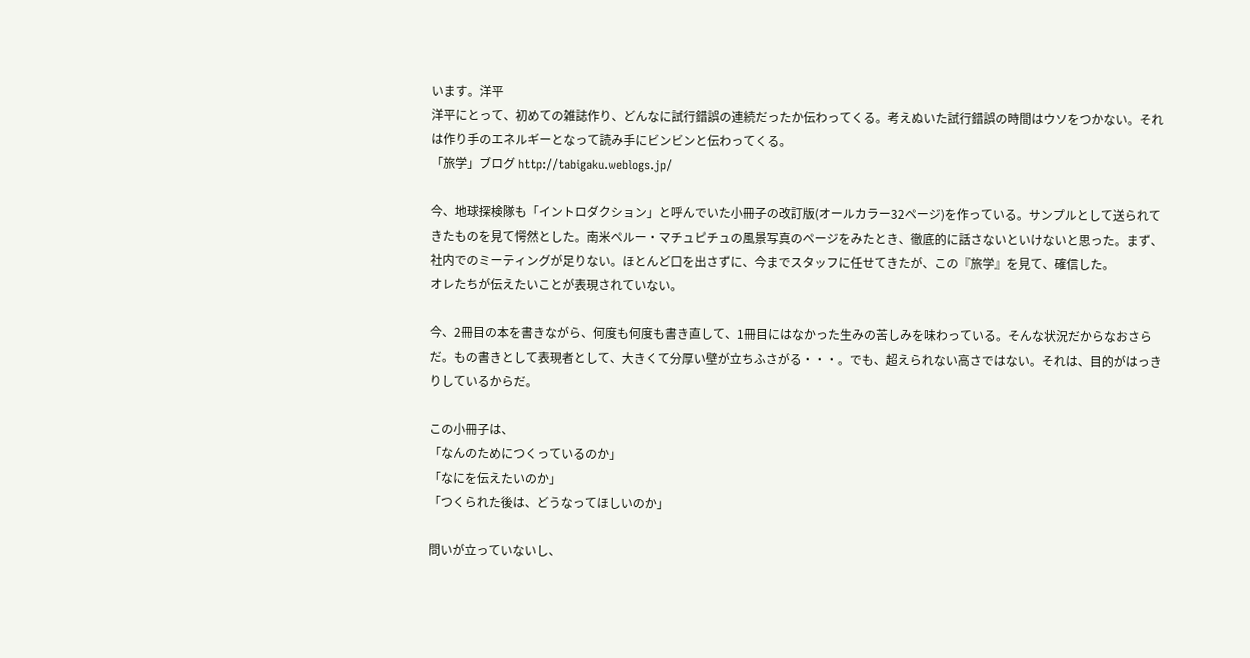います。洋平
洋平にとって、初めての雑誌作り、どんなに試行錯誤の連続だったか伝わってくる。考えぬいた試行錯誤の時間はウソをつかない。それは作り手のエネルギーとなって読み手にビンビンと伝わってくる。
「旅学」ブログ http://tabigaku.weblogs.jp/

今、地球探検隊も「イントロダクション」と呼んでいた小冊子の改訂版(オールカラー32ページ)を作っている。サンプルとして送られてきたものを見て愕然とした。南米ペルー・マチュピチュの風景写真のページをみたとき、徹底的に話さないといけないと思った。まず、社内でのミーティングが足りない。ほとんど口を出さずに、今までスタッフに任せてきたが、この『旅学』を見て、確信した。
オレたちが伝えたいことが表現されていない。

今、2冊目の本を書きながら、何度も何度も書き直して、1冊目にはなかった生みの苦しみを味わっている。そんな状況だからなおさらだ。もの書きとして表現者として、大きくて分厚い壁が立ちふさがる・・・。でも、超えられない高さではない。それは、目的がはっきりしているからだ。

この小冊子は、
「なんのためにつくっているのか」
「なにを伝えたいのか」
「つくられた後は、どうなってほしいのか」

問いが立っていないし、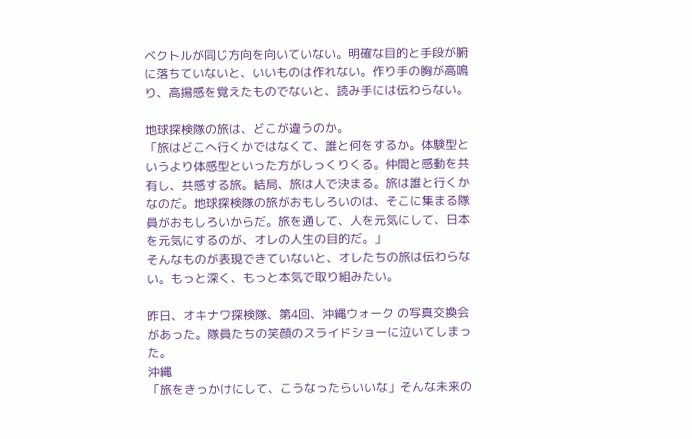ベクトルが同じ方向を向いていない。明確な目的と手段が腑に落ちていないと、いいものは作れない。作り手の胸が高鳴り、高揚感を覚えたものでないと、読み手には伝わらない。

地球探検隊の旅は、どこが違うのか。
「旅はどこへ行くかではなくて、誰と何をするか。体験型というより体感型といった方がしっくりくる。仲間と感動を共有し、共感する旅。結局、旅は人で決まる。旅は誰と行くかなのだ。地球探検隊の旅がおもしろいのは、そこに集まる隊員がおもしろいからだ。旅を通して、人を元気にして、日本を元気にするのが、オレの人生の目的だ。」
そんなものが表現できていないと、オレたちの旅は伝わらない。もっと深く、もっと本気で取り組みたい。

昨日、オキナワ探検隊、第4回、沖縄ウォーク の写真交換会があった。隊員たちの笑顔のスライドショーに泣いてしまった。
沖縄
「旅をきっかけにして、こうなったらいいな」そんな未来の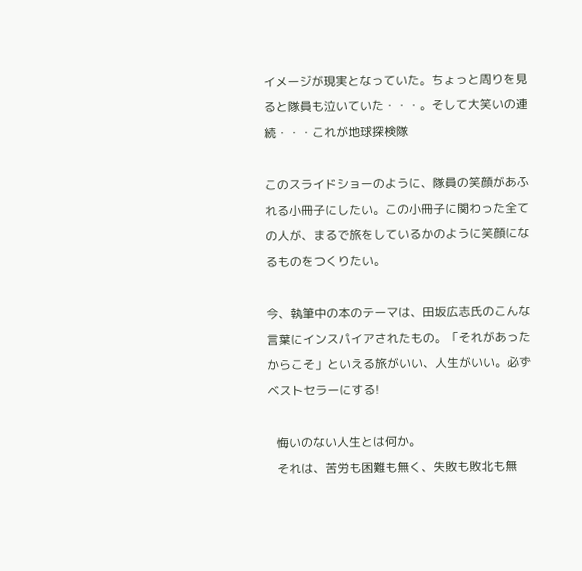イメージが現実となっていた。ちょっと周りを見ると隊員も泣いていた・・・。そして大笑いの連続・・・これが地球探検隊

このスライドショーのように、隊員の笑顔があふれる小冊子にしたい。この小冊子に関わった全ての人が、まるで旅をしているかのように笑顔になるものをつくりたい。

今、執筆中の本のテーマは、田坂広志氏のこんな言葉にインスパイアされたもの。「それがあったからこそ」といえる旅がいい、人生がいい。必ずベストセラーにする!

   悔いのない人生とは何か。
   それは、苦労も困難も無く、失敗も敗北も無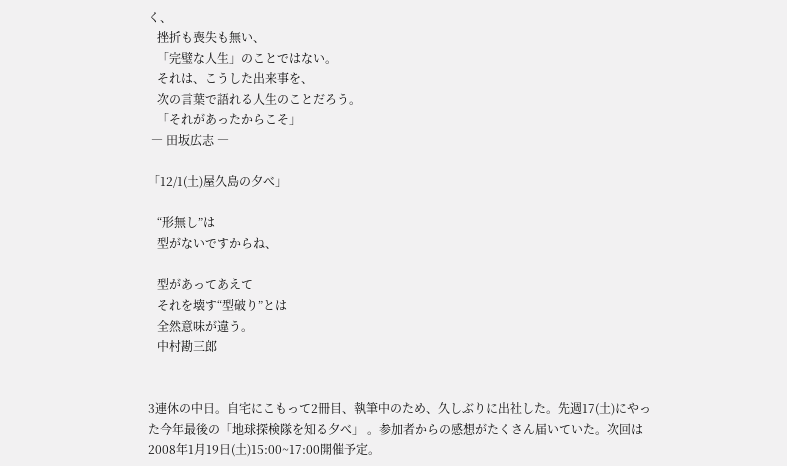く、
   挫折も喪失も無い、
   「完璧な人生」のことではない。
   それは、こうした出来事を、
   次の言葉で語れる人生のことだろう。
   「それがあったからこそ」
 ― 田坂広志 ―

「12/1(土)屋久島の夕べ」

   “形無し”は
   型がないですからね、

   型があってあえて
   それを壊す“型破り”とは
   全然意味が違う。
   中村勘三郎


3連休の中日。自宅にこもって2冊目、執筆中のため、久しぶりに出社した。先週17(土)にやった今年最後の「地球探検隊を知る夕べ」 。参加者からの感想がたくさん届いていた。次回は2008年1月19日(土)15:00~17:00開催予定。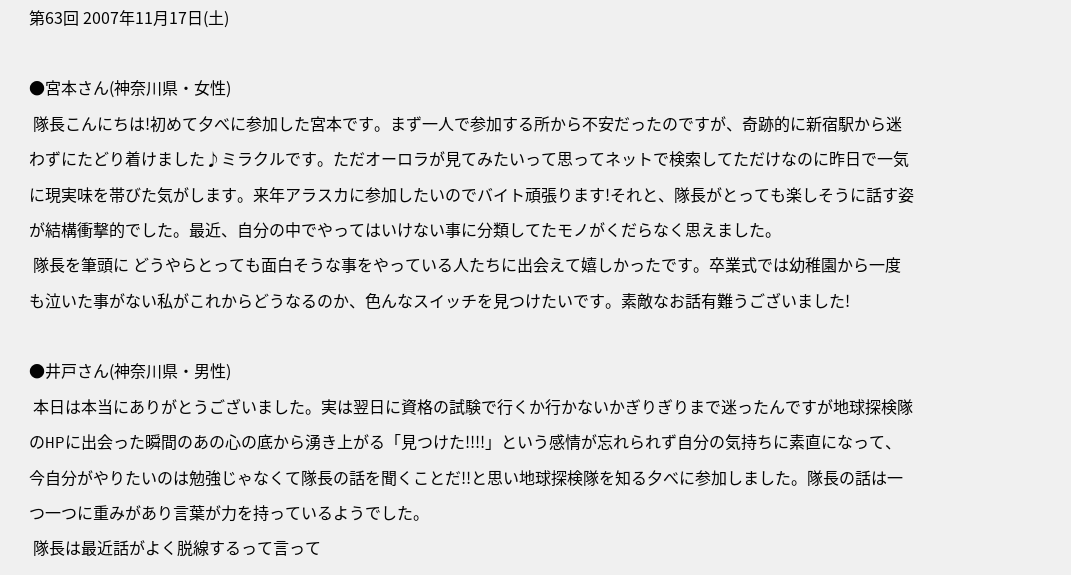第63回 2007年11月17日(土)

●宮本さん(神奈川県・女性)
 隊長こんにちは!初めて夕べに参加した宮本です。まず一人で参加する所から不安だったのですが、奇跡的に新宿駅から迷わずにたどり着けました♪ミラクルです。ただオーロラが見てみたいって思ってネットで検索してただけなのに昨日で一気に現実味を帯びた気がします。来年アラスカに参加したいのでバイト頑張ります!それと、隊長がとっても楽しそうに話す姿が結構衝撃的でした。最近、自分の中でやってはいけない事に分類してたモノがくだらなく思えました。
 隊長を筆頭に どうやらとっても面白そうな事をやっている人たちに出会えて嬉しかったです。卒業式では幼稚園から一度も泣いた事がない私がこれからどうなるのか、色んなスイッチを見つけたいです。素敵なお話有難うございました!

●井戸さん(神奈川県・男性)
 本日は本当にありがとうございました。実は翌日に資格の試験で行くか行かないかぎりぎりまで迷ったんですが地球探検隊のHPに出会った瞬間のあの心の底から湧き上がる「見つけた!!!!」という感情が忘れられず自分の気持ちに素直になって、今自分がやりたいのは勉強じゃなくて隊長の話を聞くことだ!!と思い地球探検隊を知る夕べに参加しました。隊長の話は一つ一つに重みがあり言葉が力を持っているようでした。
 隊長は最近話がよく脱線するって言って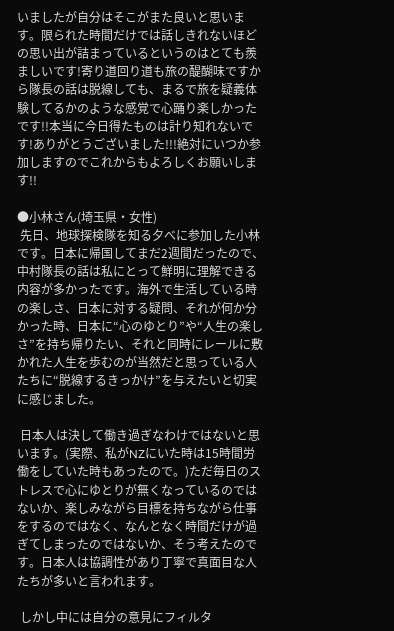いましたが自分はそこがまた良いと思います。限られた時間だけでは話しきれないほどの思い出が詰まっているというのはとても羨ましいです!寄り道回り道も旅の醍醐味ですから隊長の話は脱線しても、まるで旅を疑義体験してるかのような感覚で心踊り楽しかったです!!本当に今日得たものは計り知れないです!ありがとうございました!!!絶対にいつか参加しますのでこれからもよろしくお願いします!!

●小林さん(埼玉県・女性)
 先日、地球探検隊を知る夕べに参加した小林です。日本に帰国してまだ2週間だったので、中村隊長の話は私にとって鮮明に理解できる内容が多かったです。海外で生活している時の楽しさ、日本に対する疑問、それが何か分かった時、日本に“心のゆとり”や“人生の楽しさ”を持ち帰りたい、それと同時にレールに敷かれた人生を歩むのが当然だと思っている人たちに“脱線するきっかけ”を与えたいと切実に感じました。

 日本人は決して働き過ぎなわけではないと思います。(実際、私がNZにいた時は15時間労働をしていた時もあったので。)ただ毎日のストレスで心にゆとりが無くなっているのではないか、楽しみながら目標を持ちながら仕事をするのではなく、なんとなく時間だけが過ぎてしまったのではないか、そう考えたのです。日本人は協調性があり丁寧で真面目な人たちが多いと言われます。

 しかし中には自分の意見にフィルタ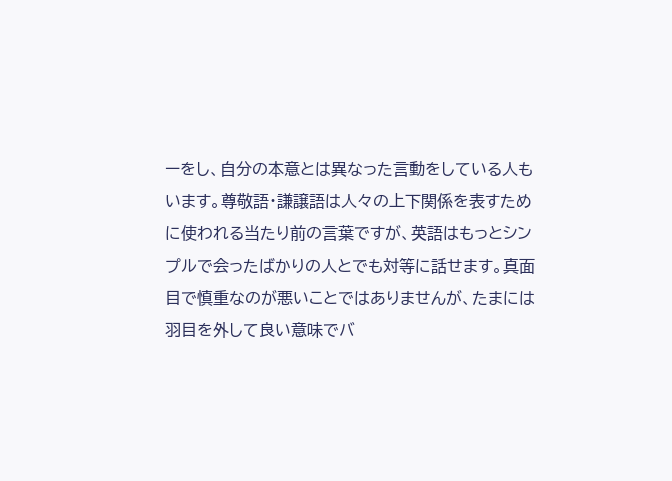ーをし、自分の本意とは異なった言動をしている人もいます。尊敬語・謙譲語は人々の上下関係を表すために使われる当たり前の言葉ですが、英語はもっとシンプルで会ったばかりの人とでも対等に話せます。真面目で慎重なのが悪いことではありませんが、たまには羽目を外して良い意味でバ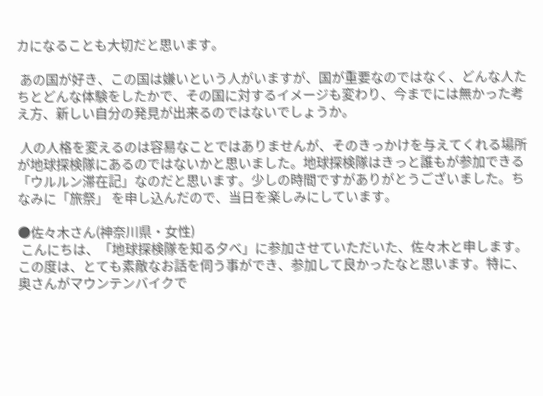カになることも大切だと思います。

 あの国が好き、この国は嫌いという人がいますが、国が重要なのではなく、どんな人たちとどんな体験をしたかで、その国に対するイメージも変わり、今までには無かった考え方、新しい自分の発見が出来るのではないでしょうか。

 人の人格を変えるのは容易なことではありませんが、そのきっかけを与えてくれる場所が地球探検隊にあるのではないかと思いました。地球探検隊はきっと誰もが参加できる「ウルルン滞在記」なのだと思います。少しの時間ですがありがとうございました。ちなみに「旅祭」 を申し込んだので、当日を楽しみにしています。

●佐々木さん(神奈川県・女性)
 こんにちは、「地球探検隊を知る夕べ」に参加させていただいた、佐々木と申します。この度は、とても素敵なお話を伺う事ができ、参加して良かったなと思います。特に、奥さんがマウンテンバイクで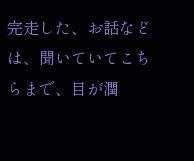完走した、お話などは、聞いていてこちらまで、目が潤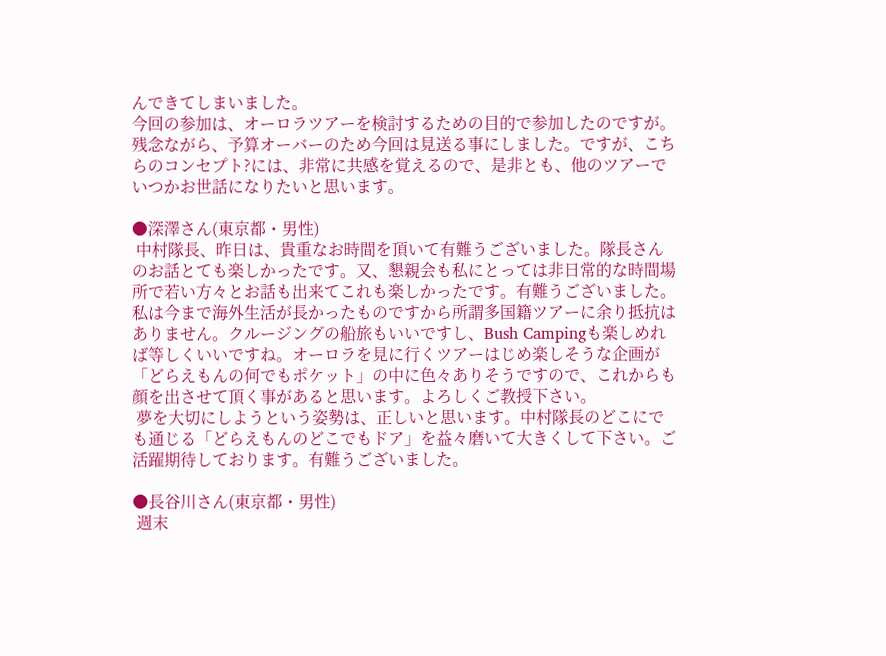んできてしまいました。
今回の参加は、オーロラツアーを検討するための目的で参加したのですが。残念ながら、予算オーバーのため今回は見送る事にしました。ですが、こちらのコンセプト?には、非常に共感を覚えるので、是非とも、他のツアーでいつかお世話になりたいと思います。

●深澤さん(東京都・男性)
 中村隊長、昨日は、貴重なお時間を頂いて有難うございました。隊長さんのお話とても楽しかったです。又、懇親会も私にとっては非日常的な時間場所で若い方々とお話も出来てこれも楽しかったです。有難うございました。私は今まで海外生活が長かったものですから所謂多国籍ツアーに余り抵抗はありません。クルージングの船旅もいいですし、Bush Campingも楽しめれば等しくいいですね。オーロラを見に行くツアーはじめ楽しそうな企画が「どらえもんの何でもポケット」の中に色々ありそうですので、これからも顔を出させて頂く事があると思います。よろしくご教授下さい。
 夢を大切にしようという姿勢は、正しいと思います。中村隊長のどこにでも通じる「どらえもんのどこでもドア」を益々磨いて大きくして下さい。ご活躍期待しております。有難うございました。

●長谷川さん(東京都・男性)
 週末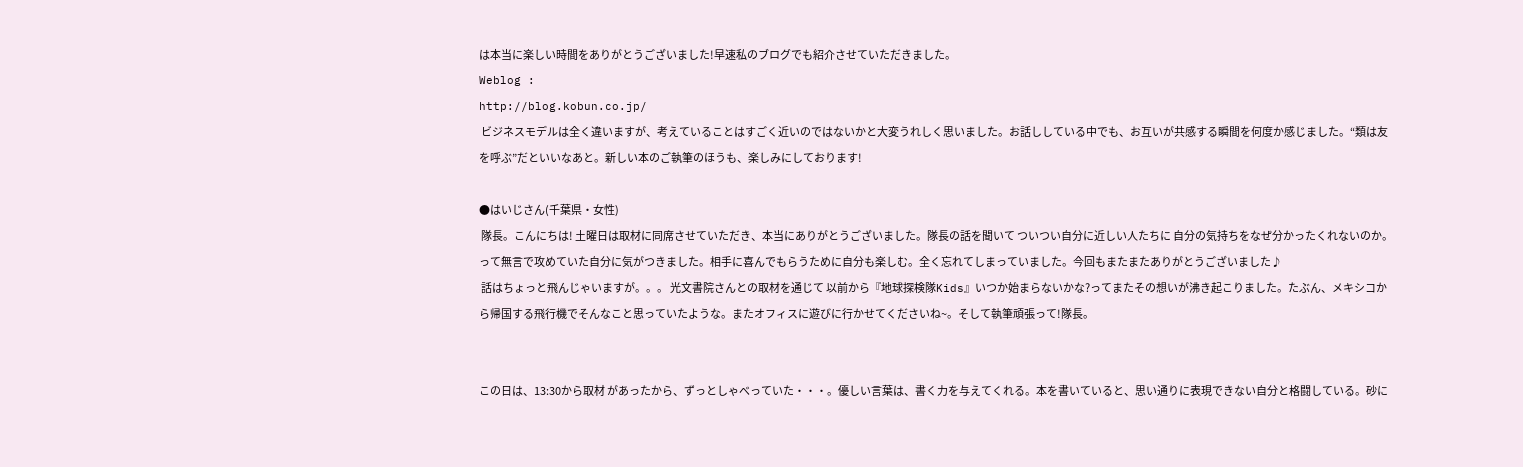は本当に楽しい時間をありがとうございました!早速私のブログでも紹介させていただきました。
Weblog :
http://blog.kobun.co.jp/
 ビジネスモデルは全く違いますが、考えていることはすごく近いのではないかと大変うれしく思いました。お話ししている中でも、お互いが共感する瞬間を何度か感じました。“類は友を呼ぶ”だといいなあと。新しい本のご執筆のほうも、楽しみにしております!

●はいじさん(千葉県・女性)
 隊長。こんにちは! 土曜日は取材に同席させていただき、本当にありがとうございました。隊長の話を聞いて ついつい自分に近しい人たちに 自分の気持ちをなぜ分かったくれないのか。って無言で攻めていた自分に気がつきました。相手に喜んでもらうために自分も楽しむ。全く忘れてしまっていました。今回もまたまたありがとうございました♪
 話はちょっと飛んじゃいますが。。。 光文書院さんとの取材を通じて 以前から『地球探検隊Kids』いつか始まらないかな?ってまたその想いが沸き起こりました。たぶん、メキシコから帰国する飛行機でそんなこと思っていたような。またオフィスに遊びに行かせてくださいね~。そして執筆頑張って!隊長。


この日は、13:30から取材 があったから、ずっとしゃべっていた・・・。優しい言葉は、書く力を与えてくれる。本を書いていると、思い通りに表現できない自分と格闘している。砂に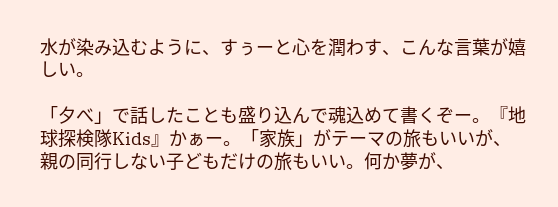水が染み込むように、すぅーと心を潤わす、こんな言葉が嬉しい。

「夕べ」で話したことも盛り込んで魂込めて書くぞー。『地球探検隊Kids』かぁー。「家族」がテーマの旅もいいが、親の同行しない子どもだけの旅もいい。何か夢が、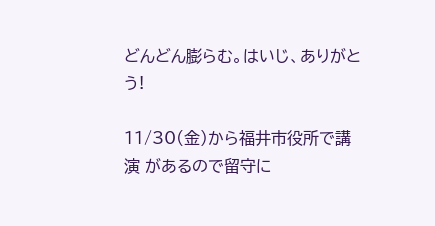どんどん膨らむ。はいじ、ありがとう!

11/30(金)から福井市役所で講演 があるので留守に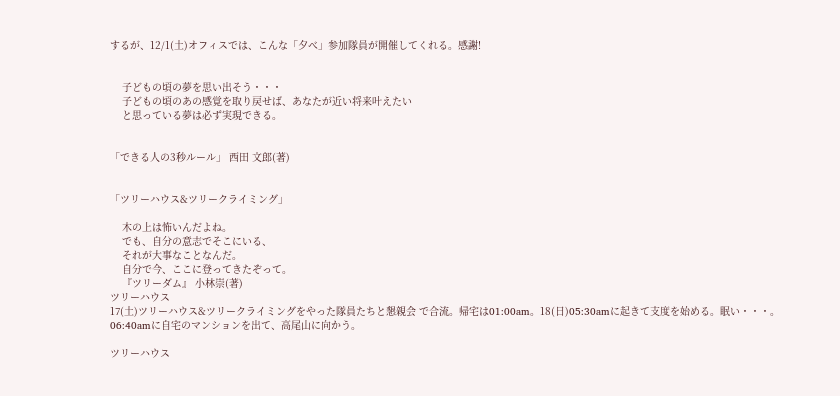するが、12/1(土)オフィスでは、こんな「夕べ」参加隊員が開催してくれる。感謝!


    子どもの頃の夢を思い出そう・・・
    子どもの頃のあの感覚を取り戻せば、あなたが近い将来叶えたい
    と思っている夢は必ず実現できる。


「できる人の3秒ルール」 西田 文郎(著)


「ツリーハウス&ツリークライミング」

    木の上は怖いんだよね。
    でも、自分の意志でそこにいる、
    それが大事なことなんだ。
    自分で今、ここに登ってきたぞって。
    『ツリーダム』 小林崇(著)
ツリーハウス
17(土)ツリーハウス&ツリークライミングをやった隊員たちと懇親会 で合流。帰宅は01:00am。18(日)05:30amに起きて支度を始める。眠い・・・。06:40amに自宅のマンションを出て、高尾山に向かう。

ツリーハウス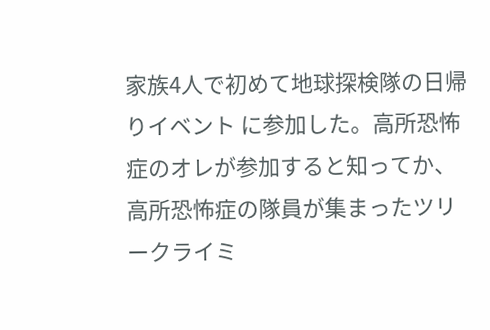家族4人で初めて地球探検隊の日帰りイベント に参加した。高所恐怖症のオレが参加すると知ってか、高所恐怖症の隊員が集まったツリークライミ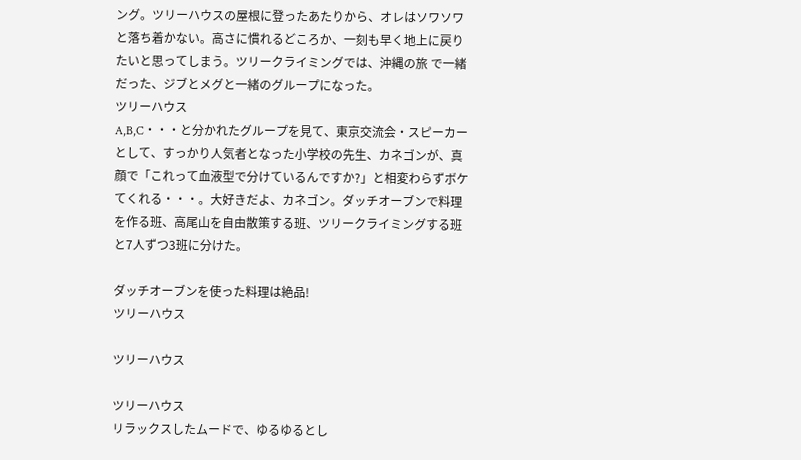ング。ツリーハウスの屋根に登ったあたりから、オレはソワソワと落ち着かない。高さに慣れるどころか、一刻も早く地上に戻りたいと思ってしまう。ツリークライミングでは、沖縄の旅 で一緒だった、ジブとメグと一緒のグループになった。
ツリーハウス
A,B,C・・・と分かれたグループを見て、東京交流会・スピーカーとして、すっかり人気者となった小学校の先生、カネゴンが、真顔で「これって血液型で分けているんですか?」と相変わらずボケてくれる・・・。大好きだよ、カネゴン。ダッチオーブンで料理を作る班、高尾山を自由散策する班、ツリークライミングする班と7人ずつ3班に分けた。

ダッチオーブンを使った料理は絶品!
ツリーハウス

ツリーハウス

ツリーハウス
リラックスしたムードで、ゆるゆるとし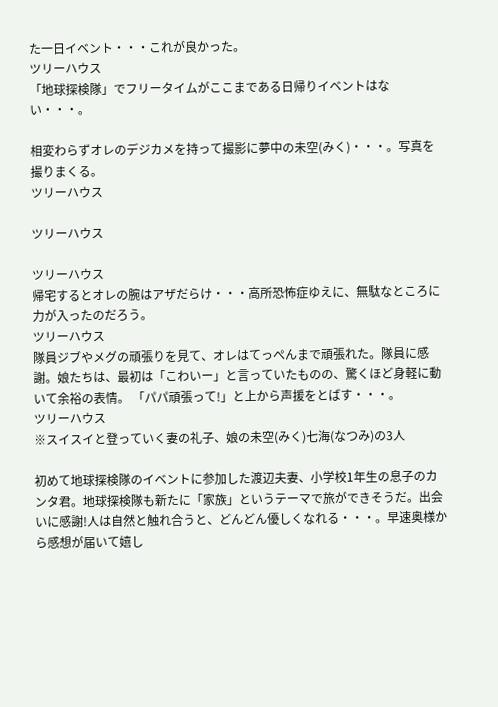た一日イベント・・・これが良かった。
ツリーハウス
「地球探検隊」でフリータイムがここまである日帰りイベントはない・・・。

相変わらずオレのデジカメを持って撮影に夢中の未空(みく)・・・。写真を撮りまくる。
ツリーハウス

ツリーハウス

ツリーハウス
帰宅するとオレの腕はアザだらけ・・・高所恐怖症ゆえに、無駄なところに力が入ったのだろう。
ツリーハウス
隊員ジブやメグの頑張りを見て、オレはてっぺんまで頑張れた。隊員に感謝。娘たちは、最初は「こわいー」と言っていたものの、驚くほど身軽に動いて余裕の表情。 「パパ頑張って!」と上から声援をとばす・・・。
ツリーハウス
※スイスイと登っていく妻の礼子、娘の未空(みく)七海(なつみ)の3人

初めて地球探検隊のイベントに参加した渡辺夫妻、小学校1年生の息子のカンタ君。地球探検隊も新たに「家族」というテーマで旅ができそうだ。出会いに感謝!人は自然と触れ合うと、どんどん優しくなれる・・・。早速奥様から感想が届いて嬉し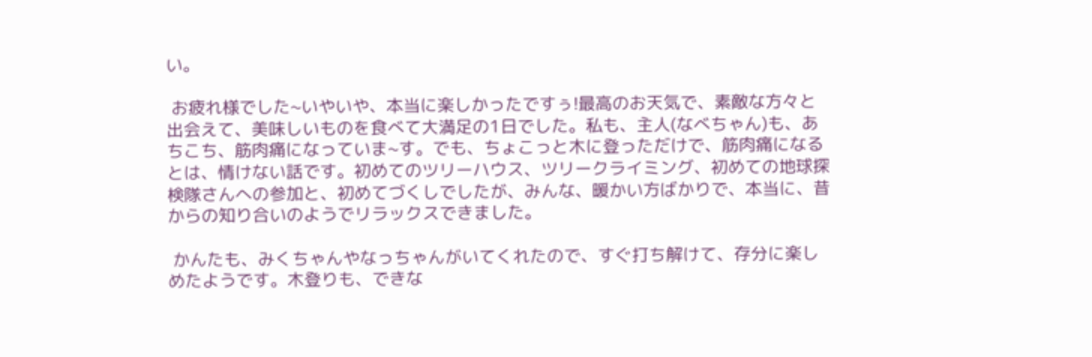い。

 お疲れ様でした~いやいや、本当に楽しかったですぅ!最高のお天気で、素敵な方々と出会えて、美味しいものを食べて大満足の1日でした。私も、主人(なべちゃん)も、あちこち、筋肉痛になっていま~す。でも、ちょこっと木に登っただけで、筋肉痛になるとは、情けない話です。初めてのツリーハウス、ツリークライミング、初めての地球探検隊さんへの参加と、初めてづくしでしたが、みんな、暖かい方ばかりで、本当に、昔からの知り合いのようでリラックスできました。

 かんたも、みくちゃんやなっちゃんがいてくれたので、すぐ打ち解けて、存分に楽しめたようです。木登りも、できな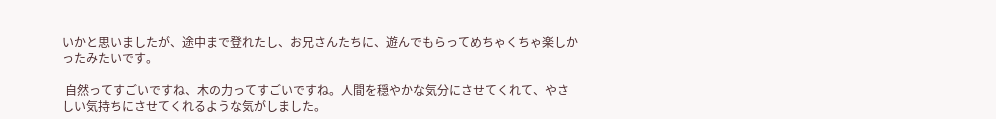いかと思いましたが、途中まで登れたし、お兄さんたちに、遊んでもらってめちゃくちゃ楽しかったみたいです。

 自然ってすごいですね、木の力ってすごいですね。人間を穏やかな気分にさせてくれて、やさしい気持ちにさせてくれるような気がしました。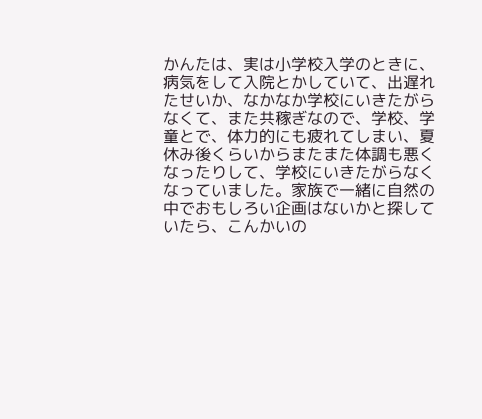かんたは、実は小学校入学のときに、病気をして入院とかしていて、出遅れたせいか、なかなか学校にいきたがらなくて、また共稼ぎなので、学校、学童とで、体力的にも疲れてしまい、夏休み後くらいからまたまた体調も悪くなったりして、学校にいきたがらなくなっていました。家族で一緒に自然の中でおもしろい企画はないかと探していたら、こんかいの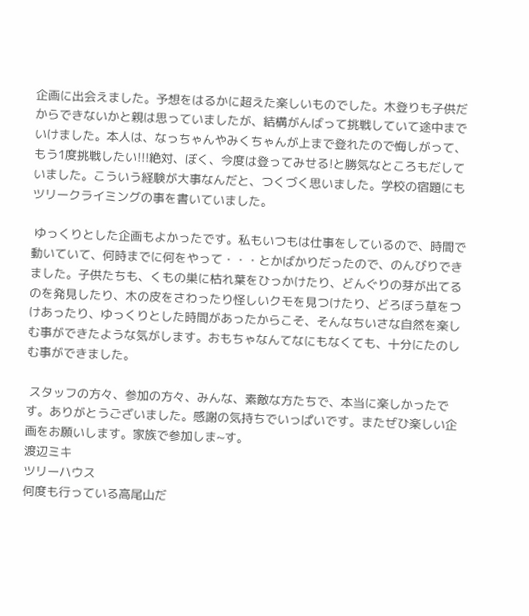企画に出会えました。予想をはるかに超えた楽しいものでした。木登りも子供だからできないかと親は思っていましたが、結構がんばって挑戦していて途中までいけました。本人は、なっちゃんやみくちゃんが上まで登れたので悔しがって、もう1度挑戦したい!!!絶対、ぼく、今度は登ってみせる!と勝気なところもだしていました。こういう経験が大事なんだと、つくづく思いました。学校の宿題にもツリークライミングの事を書いていました。

 ゆっくりとした企画もよかったです。私もいつもは仕事をしているので、時間で動いていて、何時までに何をやって・・・とかばかりだったので、のんびりできました。子供たちも、くもの巣に枯れ葉をひっかけたり、どんぐりの芽が出てるのを発見したり、木の皮をさわったり怪しいクモを見つけたり、どろぼう草をつけあったり、ゆっくりとした時間があったからこそ、そんなちいさな自然を楽しむ事ができたような気がします。おもちゃなんてなにもなくても、十分にたのしむ事ができました。

 スタッフの方々、参加の方々、みんな、素敵な方たちで、本当に楽しかったです。ありがとうございました。感謝の気持ちでいっぱいです。またぜひ楽しい企画をお願いします。家族で参加しま~す。
渡辺ミキ
ツリーハウス
何度も行っている高尾山だ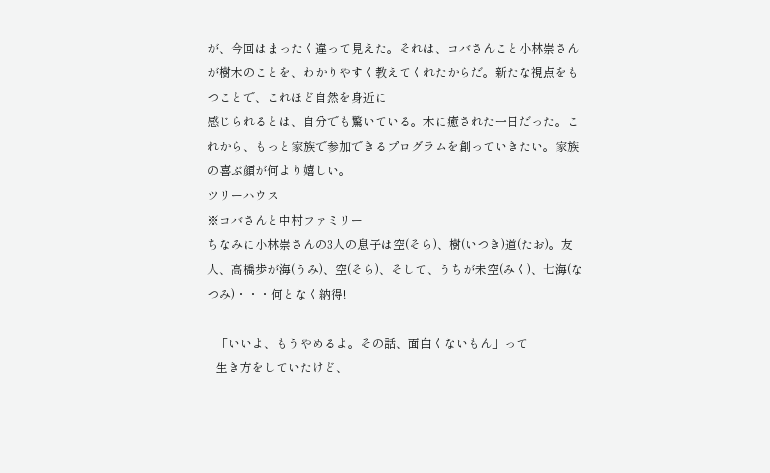が、今回はまったく違って見えた。それは、コバさんこと小林崇さんが樹木のことを、わかりやすく教えてくれたからだ。新たな視点をもつことで、これほど自然を身近に
感じられるとは、自分でも驚いている。木に癒された一日だった。これから、もっと家族で参加できるプログラムを創っていきたい。家族の喜ぶ顔が何より嬉しい。
ツリーハウス
※コバさんと中村ファミリー
ちなみに小林崇さんの3人の息子は空(そら)、樹(いつき)道(たお)。友人、高橋歩が海(うみ)、空(そら)、そして、うちが未空(みく)、七海(なつみ)・・・何となく納得!

   「いいよ、もうやめるよ。その話、面白くないもん」って
   生き方をしていたけど、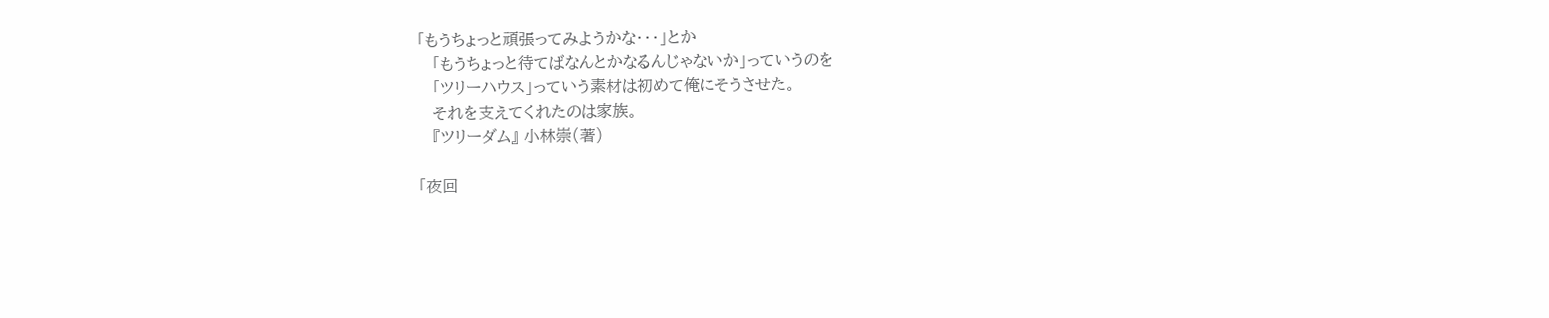「もうちょっと頑張ってみようかな・・・」とか
   「もうちょっと待てばなんとかなるんじゃないか」っていうのを
   「ツリーハウス」っていう素材は初めて俺にそうさせた。
   それを支えてくれたのは家族。
   『ツリーダム』 小林崇(著)

「夜回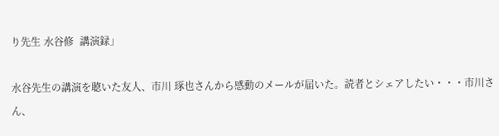り先生 水谷修  講演録」

水谷先生の講演を聴いた友人、市川 琢也さんから感動のメールが届いた。読者とシェアしたい・・・市川さん、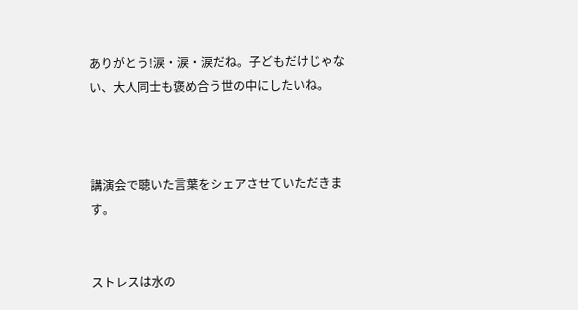ありがとう!涙・涙・涙だね。子どもだけじゃない、大人同士も褒め合う世の中にしたいね。



講演会で聴いた言葉をシェアさせていただきます。


ストレスは水の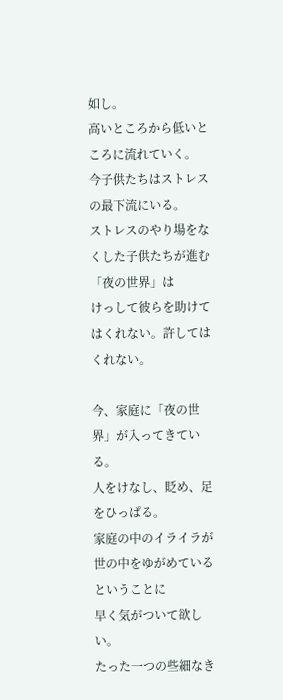如し。
高いところから低いところに流れていく。
今子供たちはストレスの最下流にいる。
ストレスのやり場をなくした子供たちが進む「夜の世界」は
けっして彼らを助けてはくれない。許してはくれない。

今、家庭に「夜の世界」が入ってきている。
人をけなし、貶め、足をひっぱる。
家庭の中のイライラが世の中をゆがめているということに
早く気がついて欲しい。
たった一つの些細なき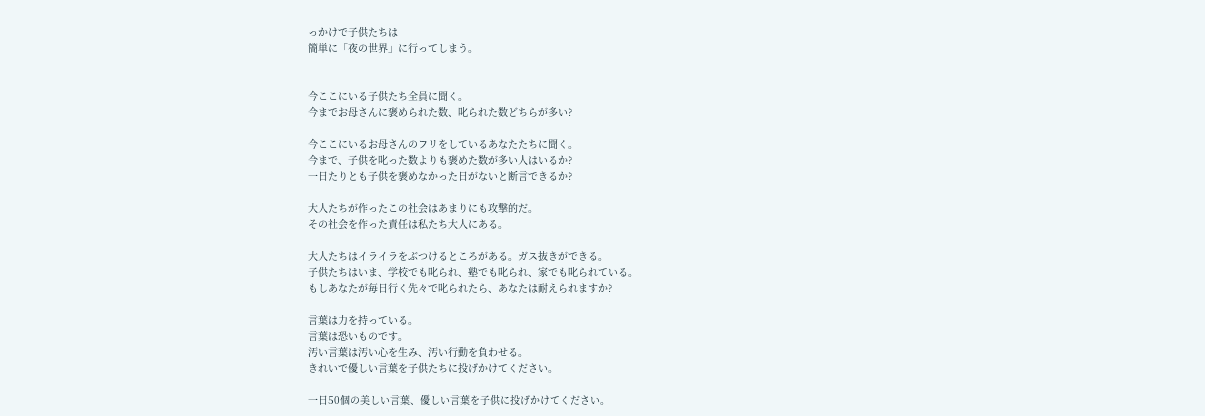っかけで子供たちは
簡単に「夜の世界」に行ってしまう。


今ここにいる子供たち全員に聞く。
今までお母さんに褒められた数、叱られた数どちらが多い?

今ここにいるお母さんのフリをしているあなたたちに聞く。
今まで、子供を叱った数よりも褒めた数が多い人はいるか?
一日たりとも子供を褒めなかった日がないと断言できるか?

大人たちが作ったこの社会はあまりにも攻撃的だ。
その社会を作った責任は私たち大人にある。

大人たちはイライラをぶつけるところがある。ガス抜きができる。
子供たちはいま、学校でも叱られ、塾でも叱られ、家でも叱られている。
もしあなたが毎日行く先々で叱られたら、あなたは耐えられますか?

言葉は力を持っている。
言葉は恐いものです。
汚い言葉は汚い心を生み、汚い行動を負わせる。
きれいで優しい言葉を子供たちに投げかけてください。

一日50個の美しい言葉、優しい言葉を子供に投げかけてください。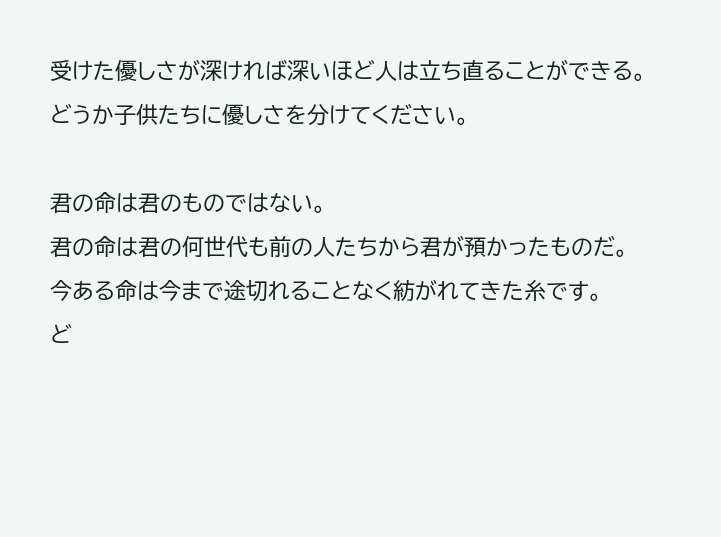受けた優しさが深ければ深いほど人は立ち直ることができる。
どうか子供たちに優しさを分けてください。

君の命は君のものではない。
君の命は君の何世代も前の人たちから君が預かったものだ。
今ある命は今まで途切れることなく紡がれてきた糸です。
ど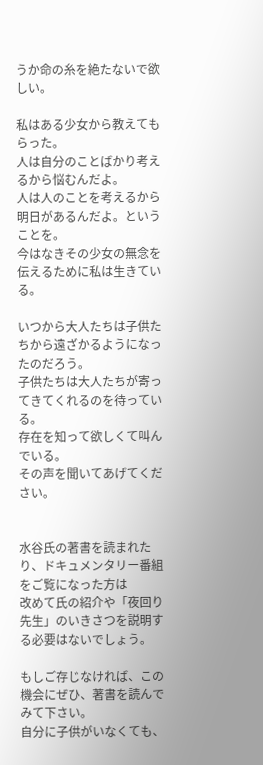うか命の糸を絶たないで欲しい。

私はある少女から教えてもらった。
人は自分のことばかり考えるから悩むんだよ。
人は人のことを考えるから明日があるんだよ。ということを。
今はなきその少女の無念を伝えるために私は生きている。

いつから大人たちは子供たちから遠ざかるようになったのだろう。
子供たちは大人たちが寄ってきてくれるのを待っている。
存在を知って欲しくて叫んでいる。
その声を聞いてあげてください。


水谷氏の著書を読まれたり、ドキュメンタリー番組をご覧になった方は
改めて氏の紹介や「夜回り先生」のいきさつを説明する必要はないでしょう。

もしご存じなければ、この機会にぜひ、著書を読んでみて下さい。
自分に子供がいなくても、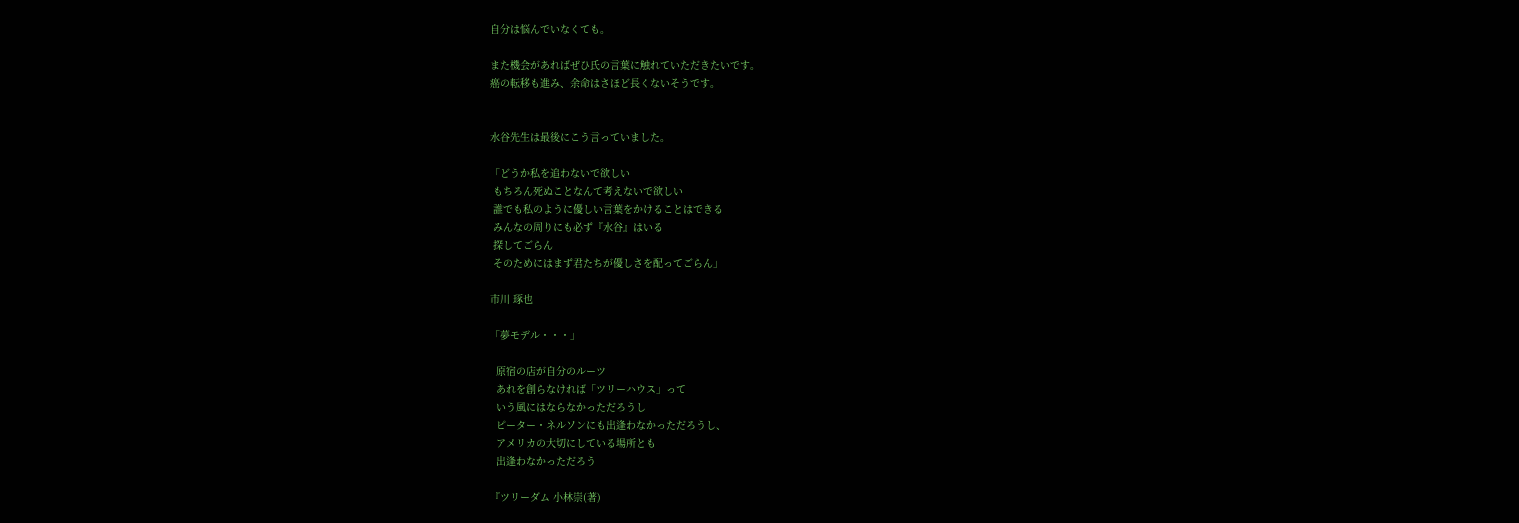自分は悩んでいなくても。

また機会があればぜひ氏の言葉に触れていただきたいです。
癌の転移も進み、余命はさほど長くないそうです。


水谷先生は最後にこう言っていました。

「どうか私を追わないで欲しい
 もちろん死ぬことなんて考えないで欲しい
 誰でも私のように優しい言葉をかけることはできる
 みんなの周りにも必ず『水谷』はいる
 探してごらん
 そのためにはまず君たちが優しさを配ってごらん」

市川 琢也

「夢モデル・・・」

  原宿の店が自分のルーツ
  あれを創らなければ「ツリーハウス」って
  いう風にはならなかっただろうし
  ピーター・ネルソンにも出逢わなかっただろうし、
  アメリカの大切にしている場所とも
  出逢わなかっただろう

『ツリーダム 小林崇(著)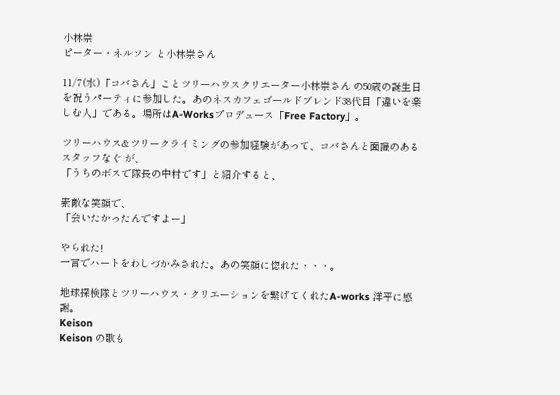小林崇
ピーター・ネルソン と小林崇さん

11/7(水)「コバさん」ことツリーハウスクリエーター小林崇さん の50歳の誕生日を祝うパーティに参加した。あのネスカフェゴールドブレンド38代目「違いを楽しむ人」である。場所はA-Worksプロデュース「Free Factory」。

ツリーハウス&ツリークライミングの参加経験があって、コバさんと面識のあるスタッフなぐ が、
「うちのボスで隊長の中村です」と紹介すると、

素敵な笑顔で、
「会いたかったんですよー」

やられた!
一言でハートをわしづかみされた。あの笑顔に惚れた・・・。

地球探検隊とツリーハウス・クリエーションを繋げてくれたA-works 洋平に感謝。
Keison
Keison の歌も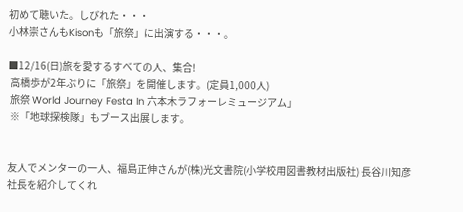初めて聴いた。しびれた・・・
小林崇さんもKisonも「旅祭」に出演する・・・。

■12/16(日)旅を愛するすべての人、集合!
 高橋歩が2年ぶりに「旅祭」を開催します。(定員1,000人)
 旅祭 World Journey Festa In 六本木ラフォーレミュージアム」
 ※「地球探検隊」もブース出展します。


友人でメンターの一人、福島正伸さんが(株)光文書院(小学校用図書教材出版社) 長谷川知彦社長を紹介してくれ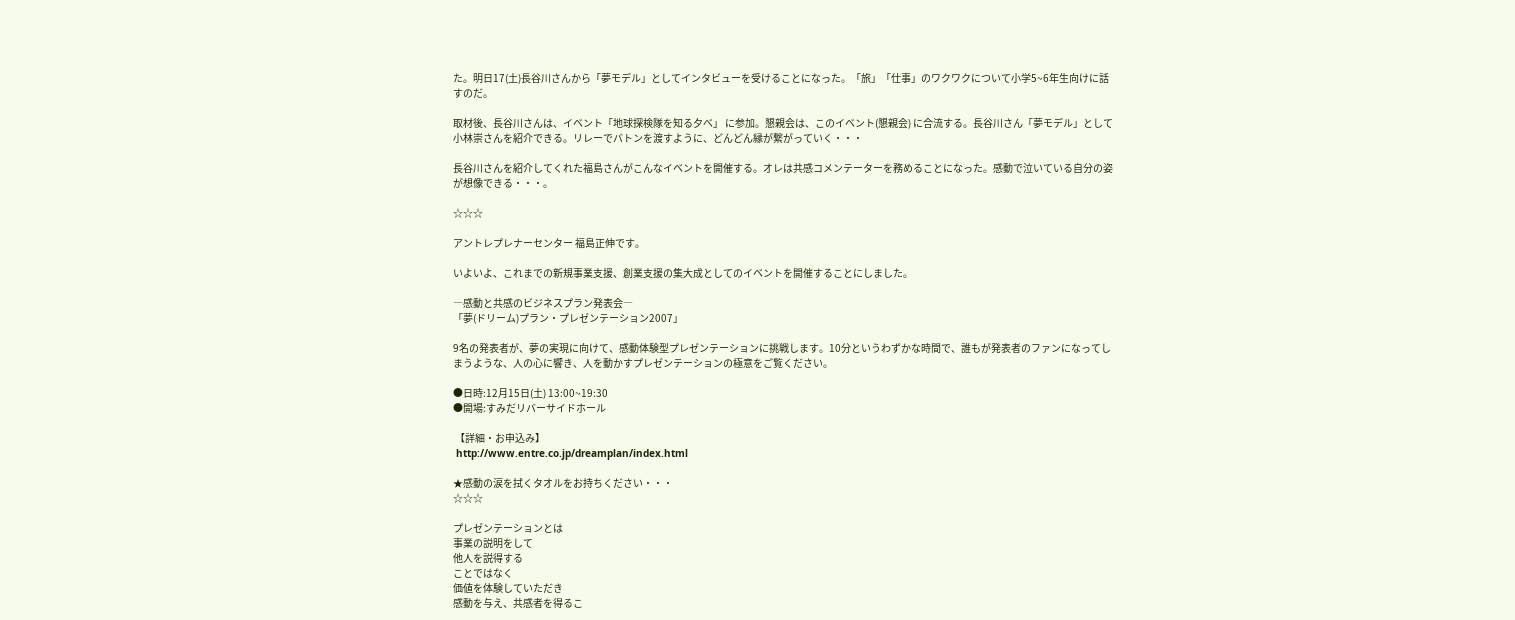た。明日17(土)長谷川さんから「夢モデル」としてインタビューを受けることになった。「旅」「仕事」のワクワクについて小学5~6年生向けに話すのだ。

取材後、長谷川さんは、イベント「地球探検隊を知る夕べ」 に参加。懇親会は、このイベント(懇親会) に合流する。長谷川さん「夢モデル」として小林崇さんを紹介できる。リレーでバトンを渡すように、どんどん縁が繋がっていく・・・

長谷川さんを紹介してくれた福島さんがこんなイベントを開催する。オレは共感コメンテーターを務めることになった。感動で泣いている自分の姿が想像できる・・・。

☆☆☆

アントレプレナーセンター 福島正伸です。

いよいよ、これまでの新規事業支援、創業支援の集大成としてのイベントを開催することにしました。

―感動と共感のビジネスプラン発表会―
「夢(ドリーム)プラン・プレゼンテーション2007」

9名の発表者が、夢の実現に向けて、感動体験型プレゼンテーションに挑戦します。10分というわずかな時間で、誰もが発表者のファンになってしまうような、人の心に響き、人を動かすプレゼンテーションの極意をご覧ください。

●日時:12月15日(土) 13:00~19:30
●開場:すみだリバーサイドホール

 【詳細・お申込み】
 http://www.entre.co.jp/dreamplan/index.html

★感動の涙を拭くタオルをお持ちください・・・
☆☆☆

プレゼンテーションとは
事業の説明をして
他人を説得する
ことではなく
価値を体験していただき
感動を与え、共感者を得るこ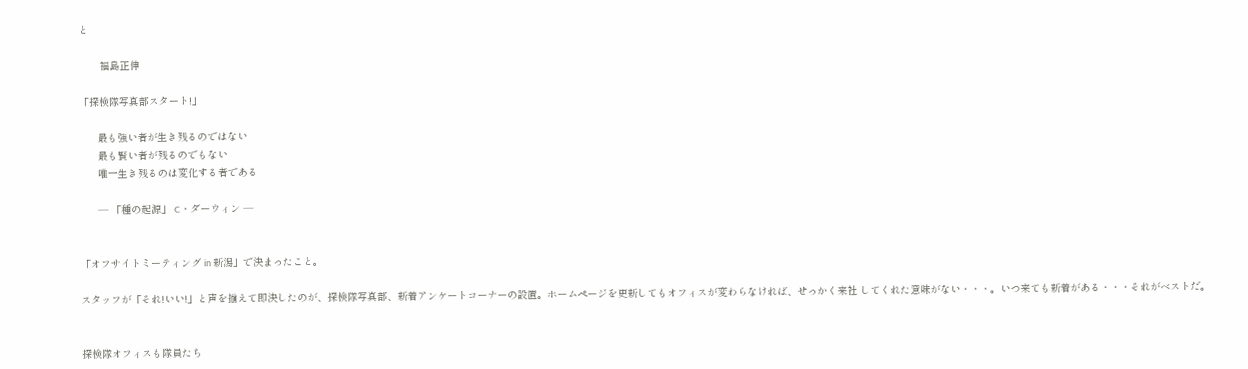と

       福島正伸

「探検隊写真部スタート!」

      最も強い者が生き残るのではない
      最も賢い者が残るのでもない
      唯一生き残るのは変化する者である

      ― 「種の起源」 C・ダーウィン ―


「オフサイトミーティング in 新潟」で決まったこと。

スタッフが「それ!いい!」と声を揃えて即決したのが、探検隊写真部、新着アンケートコーナーの設置。ホームページを更新してもオフィスが変わらなければ、せっかく来社 してくれた意味がない・・・。いつ来ても新着がある・・・それがベストだ。


探検隊オフィスも隊員たち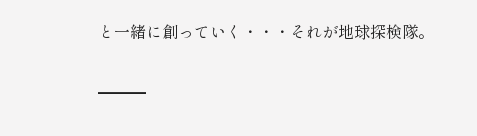と一緒に創っていく・・・それが地球探検隊。

━━━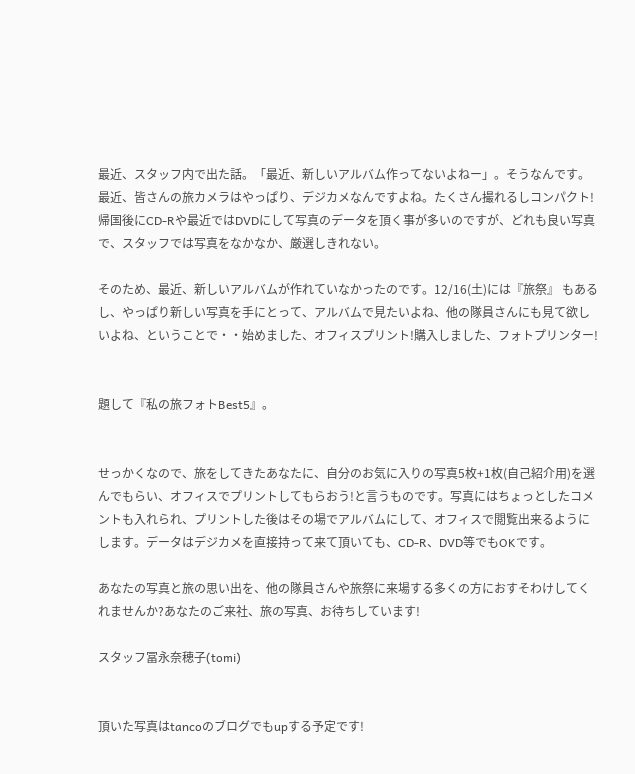最近、スタッフ内で出た話。「最近、新しいアルバム作ってないよねー」。そうなんです。最近、皆さんの旅カメラはやっぱり、デジカメなんですよね。たくさん撮れるしコンパクト!帰国後にCD-Rや最近ではDVDにして写真のデータを頂く事が多いのですが、どれも良い写真で、スタッフでは写真をなかなか、厳選しきれない。

そのため、最近、新しいアルバムが作れていなかったのです。12/16(土)には『旅祭』 もあるし、やっぱり新しい写真を手にとって、アルバムで見たいよね、他の隊員さんにも見て欲しいよね、ということで・・始めました、オフィスプリント!購入しました、フォトプリンター!


題して『私の旅フォトBest5』。


せっかくなので、旅をしてきたあなたに、自分のお気に入りの写真5枚+1枚(自己紹介用)を選んでもらい、オフィスでプリントしてもらおう!と言うものです。写真にはちょっとしたコメントも入れられ、プリントした後はその場でアルバムにして、オフィスで閲覧出来るようにします。データはデジカメを直接持って来て頂いても、CD-R、DVD等でもOKです。

あなたの写真と旅の思い出を、他の隊員さんや旅祭に来場する多くの方におすそわけしてくれませんか?あなたのご来社、旅の写真、お待ちしています!

スタッフ冨永奈穂子(tomi)


頂いた写真はtancoのブログでもupする予定です!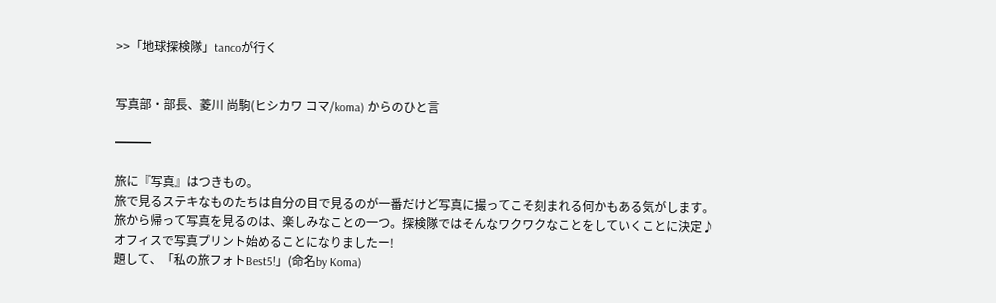>>「地球探検隊」tancoが行く


写真部・部長、菱川 尚駒(ヒシカワ コマ/koma) からのひと言

━━━

旅に『写真』はつきもの。
旅で見るステキなものたちは自分の目で見るのが一番だけど写真に撮ってこそ刻まれる何かもある気がします。
旅から帰って写真を見るのは、楽しみなことの一つ。探検隊ではそんなワクワクなことをしていくことに決定♪
オフィスで写真プリント始めることになりましたー!
題して、「私の旅フォトBest5!」(命名by Koma)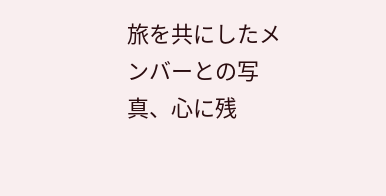旅を共にしたメンバーとの写真、心に残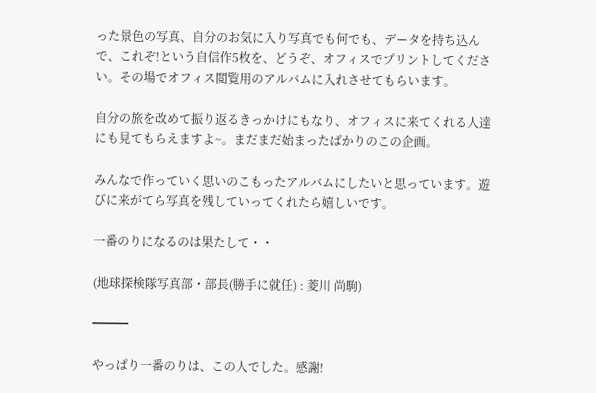った景色の写真、自分のお気に入り写真でも何でも、データを持ち込んで、これぞ!という自信作5枚を、どうぞ、オフィスでプリントしてください。その場でオフィス閲覧用のアルバムに入れさせてもらいます。

自分の旅を改めて振り返るきっかけにもなり、オフィスに来てくれる人達にも見てもらえますよ~。まだまだ始まったばかりのこの企画。

みんなで作っていく思いのこもったアルバムにしたいと思っています。遊びに来がてら写真を残していってくれたら嬉しいです。

一番のりになるのは果たして・・

(地球探検隊写真部・部長(勝手に就任) : 菱川 尚駒)

━━━

やっぱり一番のりは、この人でした。感謝!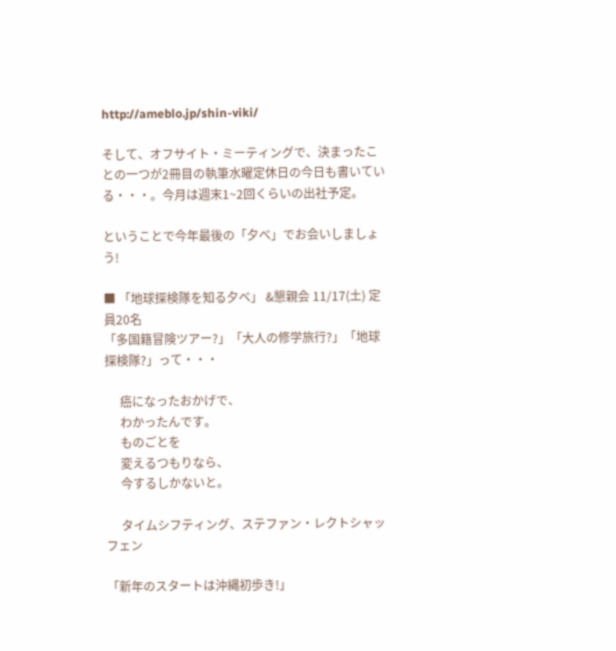http://ameblo.jp/shin-viki/

そして、オフサイト・ミーティングで、決まったことの一つが2冊目の執筆水曜定休日の今日も書いている・・・。今月は週末1~2回くらいの出社予定。

ということで今年最後の「夕べ」でお会いしましょう!

■ 「地球探検隊を知る夕べ」 &懇親会 11/17(土) 定員20名
「多国籍冒険ツアー?」「大人の修学旅行?」「地球探検隊?」って・・・

     癌になったおかげで、
     わかったんです。
     ものごとを
     変えるつもりなら、
     今するしかないと。

     タイムシフティング、ステファン・レクトシャッフェン

「新年のスタートは沖縄初歩き!」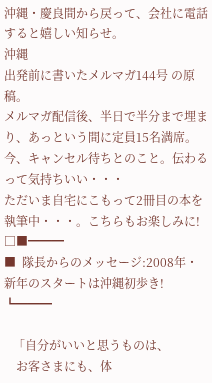沖縄・慶良間から戻って、会社に電話すると嬉しい知らせ。
沖縄
出発前に書いたメルマガ144号 の原稿。
メルマガ配信後、半日で半分まで埋まり、あっという間に定員15名満席。
今、キャンセル待ちとのこと。伝わるって気持ちいい・・・
ただいま自宅にこもって2冊目の本を執筆中・・・。こちらもお楽しみに!
□■━━━
■  隊長からのメッセージ:2008年・新年のスタートは沖縄初歩き!
┗━━━

   「自分がいいと思うものは、
    お客さまにも、体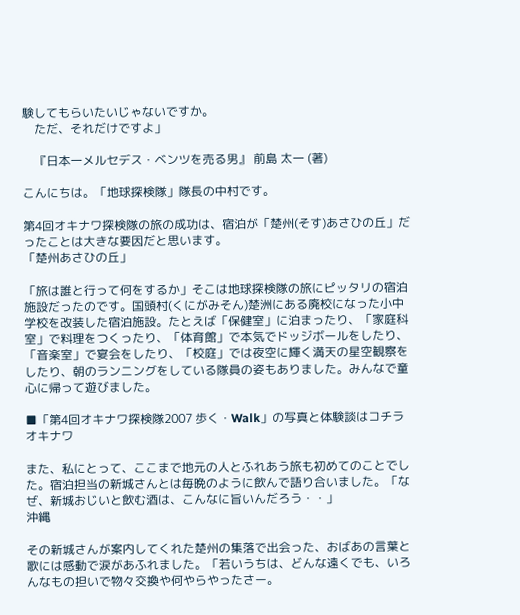験してもらいたいじゃないですか。
    ただ、それだけですよ」

    『日本一メルセデス・ベンツを売る男』 前島 太一 (著)

こんにちは。「地球探検隊」隊長の中村です。

第4回オキナワ探検隊の旅の成功は、宿泊が「楚州(そす)あさひの丘」だったことは大きな要因だと思います。
「楚州あさひの丘」

「旅は誰と行って何をするか」そこは地球探検隊の旅にピッタリの宿泊施設だったのです。国頭村(くにがみそん)楚洲にある廃校になった小中学校を改装した宿泊施設。たとえば「保健室」に泊まったり、「家庭科室」で料理をつくったり、「体育館」で本気でドッジボールをしたり、「音楽室」で宴会をしたり、「校庭」では夜空に輝く満天の星空観察をしたり、朝のランニングをしている隊員の姿もありました。みんなで童心に帰って遊びました。

■「第4回オキナワ探検隊2007 歩く・Walk」の写真と体験談はコチラ
オキナワ

また、私にとって、ここまで地元の人とふれあう旅も初めてのことでした。宿泊担当の新城さんとは毎晩のように飲んで語り合いました。「なぜ、新城おじいと飲む酒は、こんなに旨いんだろう・・」
沖縄

その新城さんが案内してくれた楚州の集落で出会った、おばあの言葉と歌には感動で涙があふれました。「若いうちは、どんな遠くでも、いろんなもの担いで物々交換や何やらやったさー。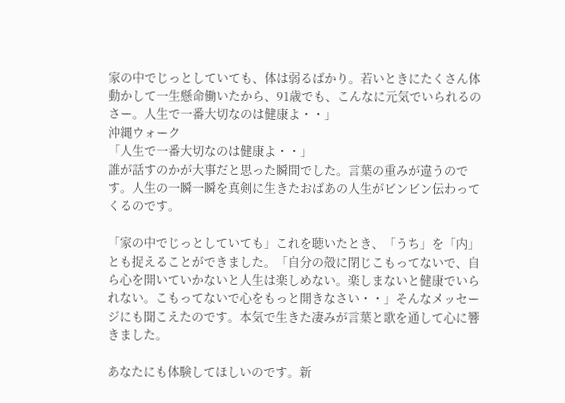家の中でじっとしていても、体は弱るばかり。若いときにたくさん体動かして一生懸命働いたから、91歳でも、こんなに元気でいられるのさー。人生で一番大切なのは健康よ・・」
沖縄ウォーク
「人生で一番大切なのは健康よ・・」
誰が話すのかが大事だと思った瞬間でした。言葉の重みが違うのです。人生の一瞬一瞬を真剣に生きたおばあの人生がビンビン伝わってくるのです。

「家の中でじっとしていても」これを聴いたとき、「うち」を「内」とも捉えることができました。「自分の殻に閉じこもってないで、自ら心を開いていかないと人生は楽しめない。楽しまないと健康でいられない。こもってないで心をもっと開きなさい・・」そんなメッセージにも聞こえたのです。本気で生きた凄みが言葉と歌を通して心に響きました。

あなたにも体験してほしいのです。新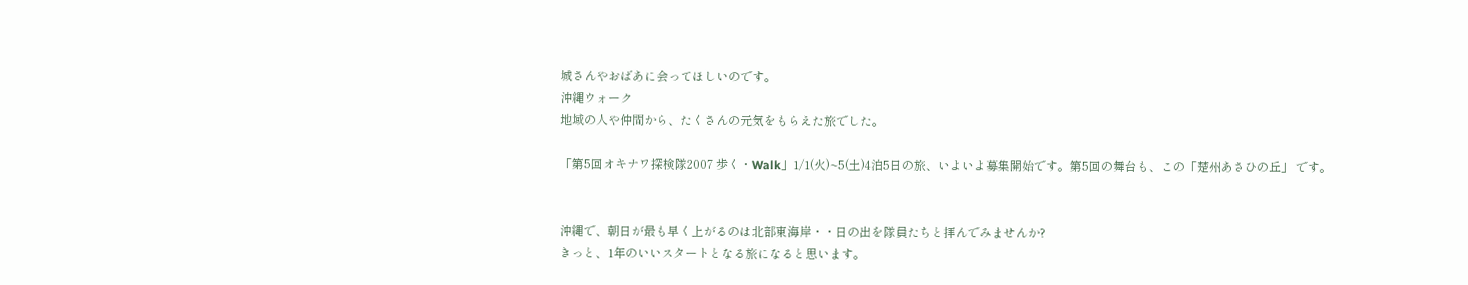城さんやおばあに会ってほしいのです。
沖縄ウォーク
地域の人や仲間から、たくさんの元気をもらえた旅でした。

「第5回オキナワ探検隊2007 歩く・Walk」1/1(火)~5(土)4泊5日の旅、いよいよ募集開始です。第5回の舞台も、この「楚州あさひの丘」 です。


沖縄で、朝日が最も早く上がるのは北部東海岸・・日の出を隊員たちと拝んでみませんか?
きっと、1年のいいスタートとなる旅になると思います。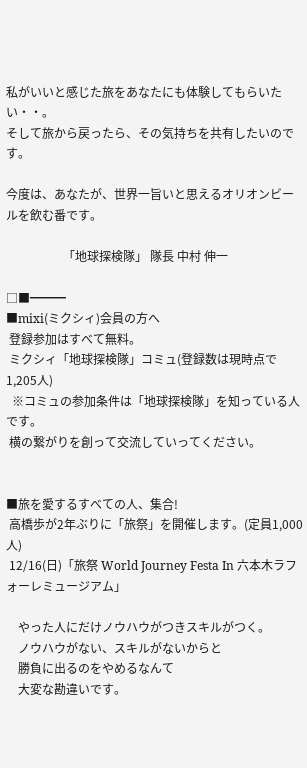私がいいと感じた旅をあなたにも体験してもらいたい・・。
そして旅から戻ったら、その気持ちを共有したいのです。

今度は、あなたが、世界一旨いと思えるオリオンビールを飲む番です。

                   「地球探検隊」 隊長 中村 伸一

□■━━━
■mixi(ミクシィ)会員の方へ
 登録参加はすべて無料。
 ミクシィ「地球探検隊」コミュ(登録数は現時点で1,205人)
  ※コミュの参加条件は「地球探検隊」を知っている人です。
 横の繋がりを創って交流していってください。


■旅を愛するすべての人、集合!
 高橋歩が2年ぶりに「旅祭」を開催します。(定員1,000人)
 12/16(日)「旅祭 World Journey Festa In 六本木ラフォーレミュージアム」

    やった人にだけノウハウがつきスキルがつく。
    ノウハウがない、スキルがないからと
    勝負に出るのをやめるなんて
    大変な勘違いです。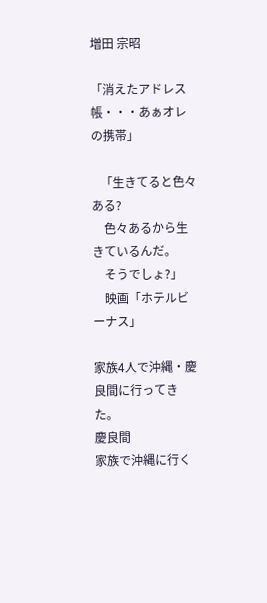増田 宗昭

「消えたアドレス帳・・・あぁオレの携帯」

   「生きてると色々ある?
    色々あるから生きているんだ。
    そうでしょ?」
    映画「ホテルビーナス」

家族4人で沖縄・慶良間に行ってきた。
慶良間
家族で沖縄に行く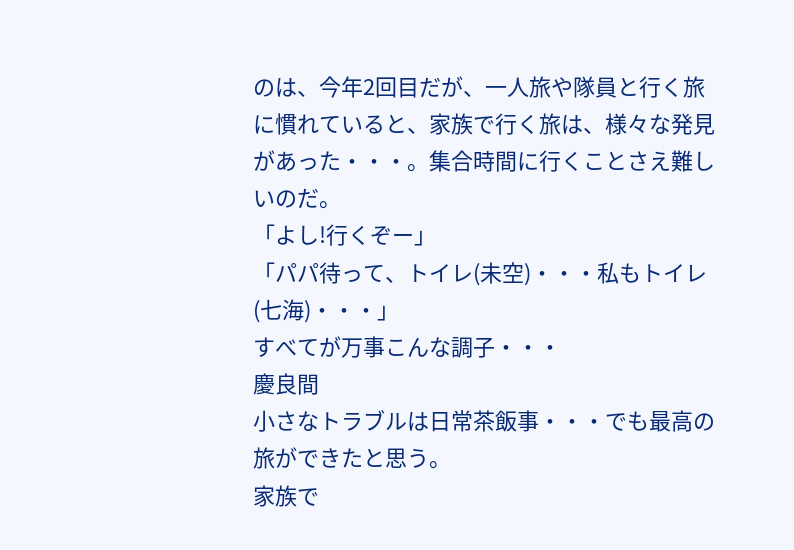のは、今年2回目だが、一人旅や隊員と行く旅に慣れていると、家族で行く旅は、様々な発見があった・・・。集合時間に行くことさえ難しいのだ。
「よし!行くぞー」
「パパ待って、トイレ(未空)・・・私もトイレ(七海)・・・」
すべてが万事こんな調子・・・
慶良間
小さなトラブルは日常茶飯事・・・でも最高の旅ができたと思う。
家族で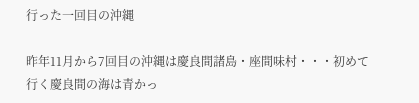行った一回目の沖縄

昨年11月から7回目の沖縄は慶良間諸島・座間味村・・・初めて行く慶良間の海は青かっ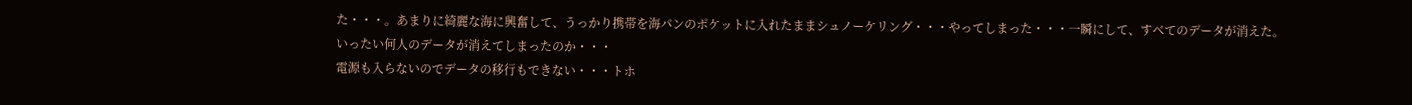た・・・。あまりに綺麗な海に興奮して、うっかり携帯を海パンのポケットに入れたままシュノーケリング・・・やってしまった・・・一瞬にして、すべてのデータが消えた。
いったい何人のデータが消えてしまったのか・・・
電源も入らないのでデータの移行もできない・・・トホ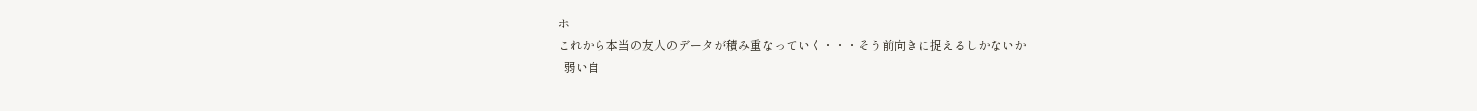ホ
これから本当の友人のデータが積み重なっていく・・・そう前向きに捉えるしかないか
  弱い自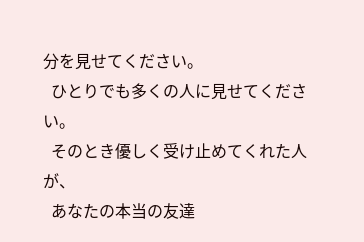分を見せてください。
  ひとりでも多くの人に見せてください。
  そのとき優しく受け止めてくれた人が、
  あなたの本当の友達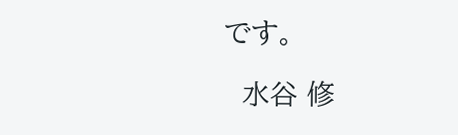です。

  水谷 修